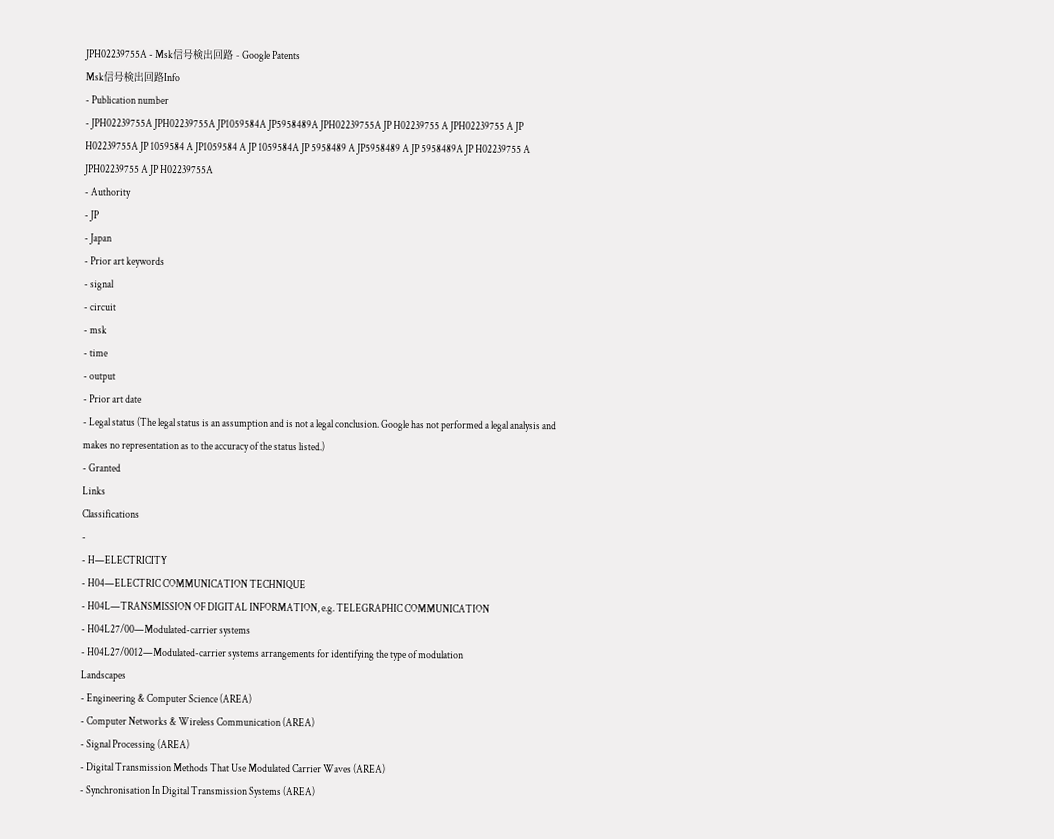JPH02239755A - Msk信号検出回路 - Google Patents
Msk信号検出回路Info
- Publication number
- JPH02239755A JPH02239755A JP1059584A JP5958489A JPH02239755A JP H02239755 A JPH02239755 A JP H02239755A JP 1059584 A JP1059584 A JP 1059584A JP 5958489 A JP5958489 A JP 5958489A JP H02239755 A JPH02239755 A JP H02239755A
- Authority
- JP
- Japan
- Prior art keywords
- signal
- circuit
- msk
- time
- output
- Prior art date
- Legal status (The legal status is an assumption and is not a legal conclusion. Google has not performed a legal analysis and makes no representation as to the accuracy of the status listed.)
- Granted
Links
Classifications
-
- H—ELECTRICITY
- H04—ELECTRIC COMMUNICATION TECHNIQUE
- H04L—TRANSMISSION OF DIGITAL INFORMATION, e.g. TELEGRAPHIC COMMUNICATION
- H04L27/00—Modulated-carrier systems
- H04L27/0012—Modulated-carrier systems arrangements for identifying the type of modulation
Landscapes
- Engineering & Computer Science (AREA)
- Computer Networks & Wireless Communication (AREA)
- Signal Processing (AREA)
- Digital Transmission Methods That Use Modulated Carrier Waves (AREA)
- Synchronisation In Digital Transmission Systems (AREA)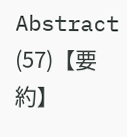Abstract
(57)【要約】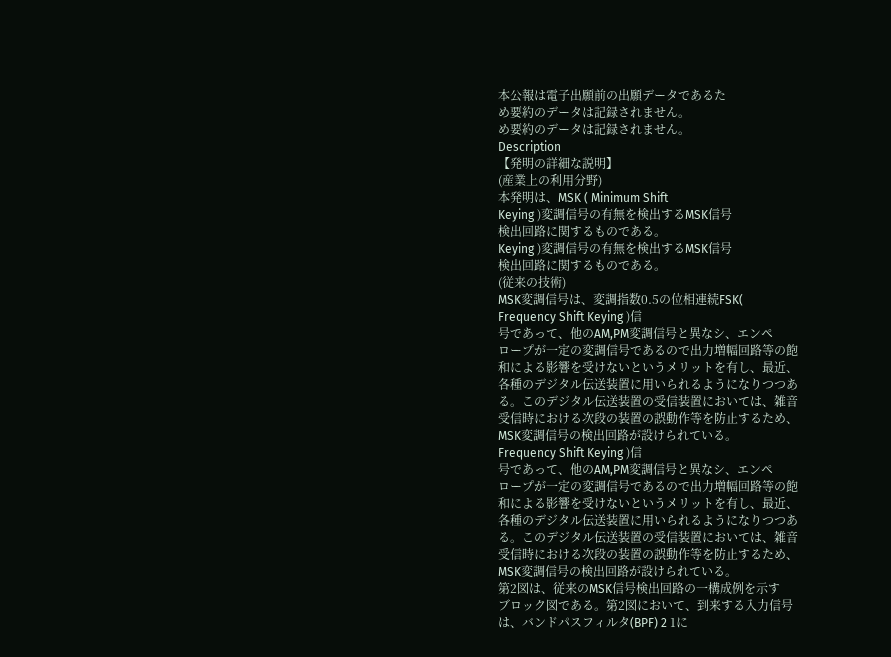本公報は電子出願前の出願データであるた
め要約のデータは記録されません。
め要約のデータは記録されません。
Description
【発明の詳細な説明】
(産業上の利用分野)
本発明は、MSK ( Minimum Shift
Keying )変調信号の有無を検出するMSK信号
検出回路に関するものである。
Keying )変調信号の有無を検出するMSK信号
検出回路に関するものである。
(従来の技術)
MSK変調信号は、変調指数0.5の位相連続FSK(
Frequency Shift Keying )信
号であって、他のAM,PM変調信号と異なシ、エンペ
ロープが一定の変調信号であるので出力増幅回路等の飽
和による影響を受けないというメリットを有し、最近、
各種のデジタル伝送装置に用いられるようになりつつあ
る。このデジタル伝送装置の受信装置においては、雑音
受信時における次段の装置の誤動作等を防止するため、
MSK変調信号の検出回路が設けられている。
Frequency Shift Keying )信
号であって、他のAM,PM変調信号と異なシ、エンペ
ロープが一定の変調信号であるので出力増幅回路等の飽
和による影響を受けないというメリットを有し、最近、
各種のデジタル伝送装置に用いられるようになりつつあ
る。このデジタル伝送装置の受信装置においては、雑音
受信時における次段の装置の誤動作等を防止するため、
MSK変調信号の検出回路が設けられている。
第2図は、従来のMSK信号検出回路の一構成例を示す
ブロック図である。第2図において、到来する入力信号
は、バンドパスフィルタ(BPF) 2 1に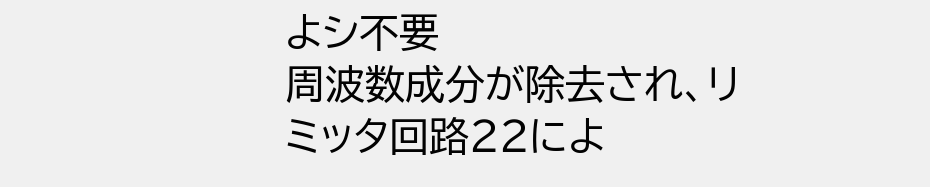よシ不要
周波数成分が除去され、リミッタ回路22によ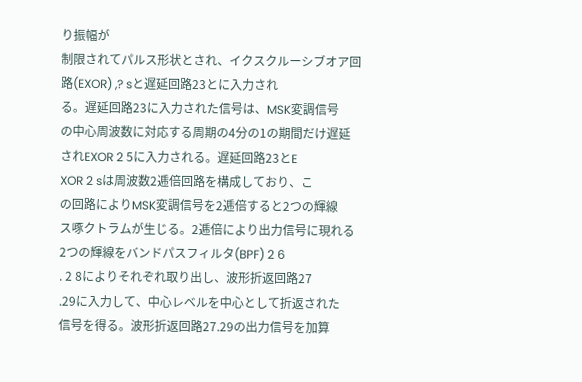り振幅が
制限されてパルス形状とされ、イクスクルーシブオア回
路(EXOR) ,? sと遅延回路23とに入力され
る。遅延回路23に入力された信号は、MSK変調信号
の中心周波数に対応する周期の4分の1の期間だけ遅延
されEXOR 2 5に入力される。遅延回路23とE
XOR 2 sは周波数2逓倍回路を構成しており、こ
の回路によりMSK変調信号を2逓倍すると2つの輝線
ス啄クトラムが生じる。2逓倍により出力信号に現れる
2つの輝線をバンドパスフィルタ(BPF) 2 6
. 2 8によりそれぞれ取り出し、波形折返回路27
.29に入力して、中心レベルを中心として折返された
信号を得る。波形折返回路27.29の出力信号を加算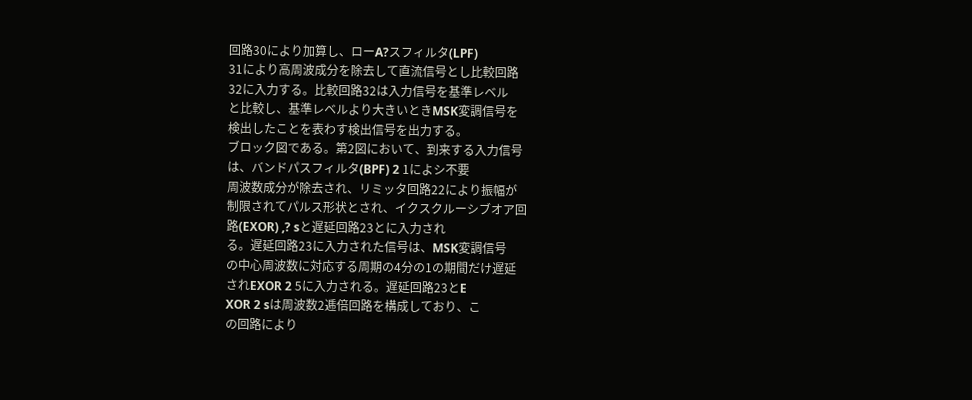回路30により加算し、ローA?スフィルタ(LPF)
31により高周波成分を除去して直流信号とし比較回路
32に入力する。比較回路32は入力信号を基準レベル
と比較し、基準レベルより大きいときMSK変調信号を
検出したことを表わす検出信号を出力する。
ブロック図である。第2図において、到来する入力信号
は、バンドパスフィルタ(BPF) 2 1によシ不要
周波数成分が除去され、リミッタ回路22により振幅が
制限されてパルス形状とされ、イクスクルーシブオア回
路(EXOR) ,? sと遅延回路23とに入力され
る。遅延回路23に入力された信号は、MSK変調信号
の中心周波数に対応する周期の4分の1の期間だけ遅延
されEXOR 2 5に入力される。遅延回路23とE
XOR 2 sは周波数2逓倍回路を構成しており、こ
の回路により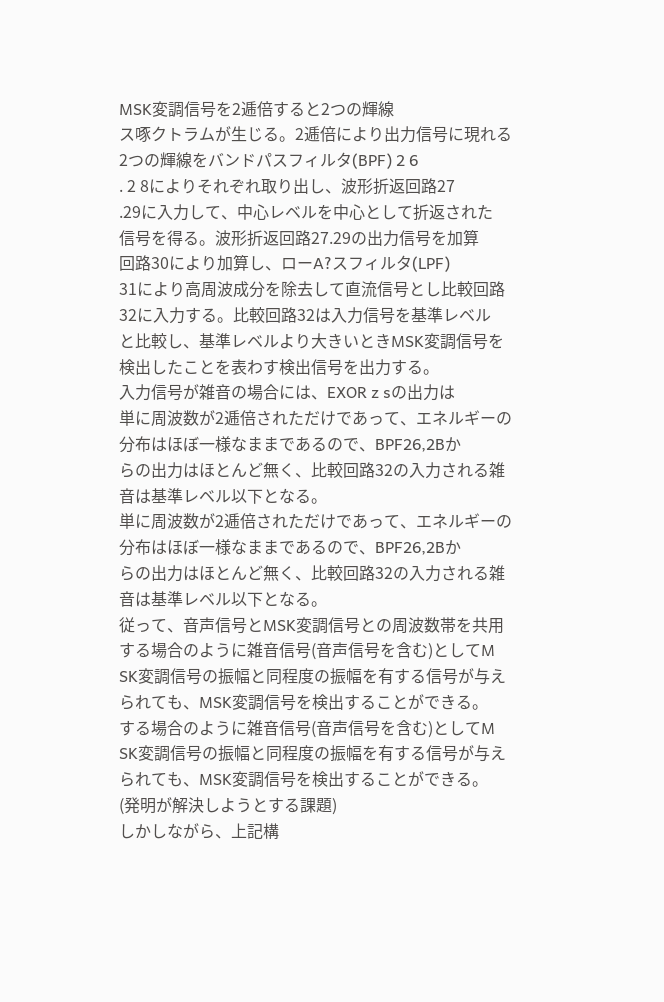MSK変調信号を2逓倍すると2つの輝線
ス啄クトラムが生じる。2逓倍により出力信号に現れる
2つの輝線をバンドパスフィルタ(BPF) 2 6
. 2 8によりそれぞれ取り出し、波形折返回路27
.29に入力して、中心レベルを中心として折返された
信号を得る。波形折返回路27.29の出力信号を加算
回路30により加算し、ローA?スフィルタ(LPF)
31により高周波成分を除去して直流信号とし比較回路
32に入力する。比較回路32は入力信号を基準レベル
と比較し、基準レベルより大きいときMSK変調信号を
検出したことを表わす検出信号を出力する。
入力信号が雑音の場合には、EXOR z sの出力は
単に周波数が2逓倍されただけであって、エネルギーの
分布はほぼ一様なままであるので、BPF26,2Bか
らの出力はほとんど無く、比較回路32の入力される雑
音は基準レベル以下となる。
単に周波数が2逓倍されただけであって、エネルギーの
分布はほぼ一様なままであるので、BPF26,2Bか
らの出力はほとんど無く、比較回路32の入力される雑
音は基準レベル以下となる。
従って、音声信号とMSK変調信号との周波数帯を共用
する場合のように雑音信号(音声信号を含む)としてM
SK変調信号の振幅と同程度の振幅を有する信号が与え
られても、MSK変調信号を検出することができる。
する場合のように雑音信号(音声信号を含む)としてM
SK変調信号の振幅と同程度の振幅を有する信号が与え
られても、MSK変調信号を検出することができる。
(発明が解決しようとする課題)
しかしながら、上記構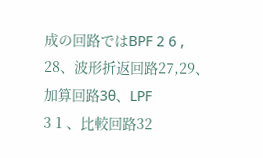成の回路ではBPF 2 6 ,
28、波形折返回路27,29、加算回路3θ、LPF
3 1 、比較回路32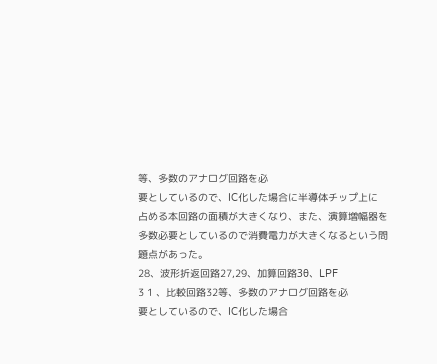等、多数のアナログ回路を必
要としているので、IC化した場合に半導体チップ上に
占める本回路の面積が大きくなり、また、演算増幅器を
多数必要としているので消費電力が大きくなるという問
題点があった。
28、波形折返回路27,29、加算回路3θ、LPF
3 1 、比較回路32等、多数のアナログ回路を必
要としているので、IC化した場合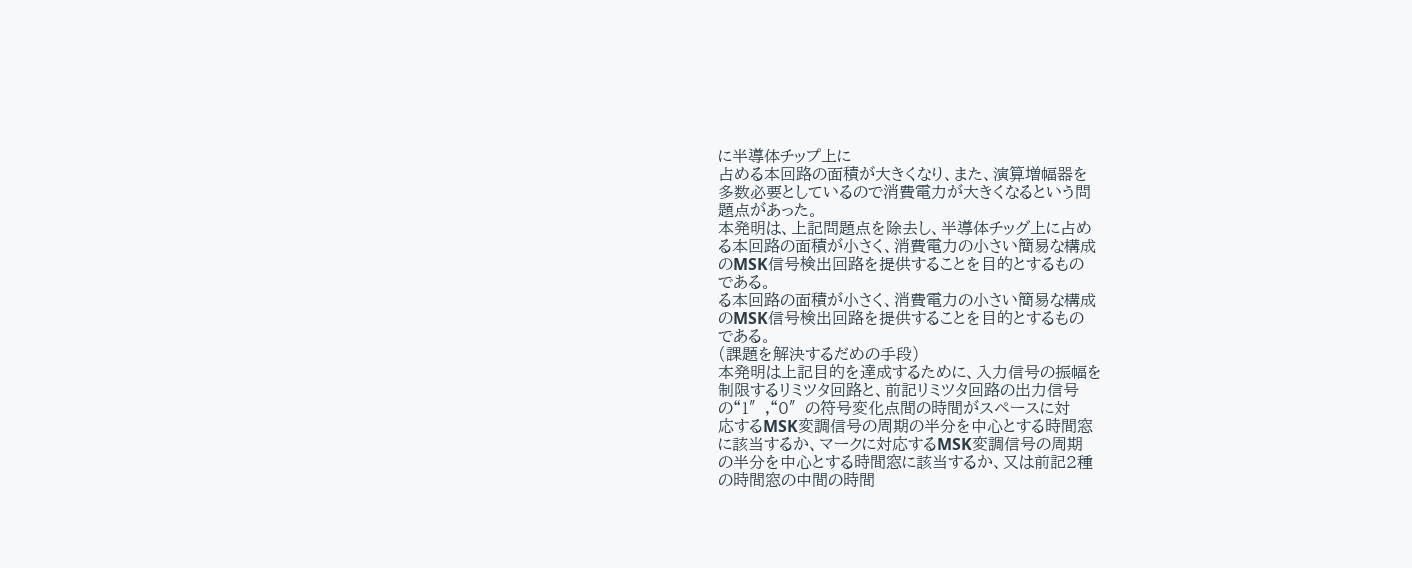に半導体チップ上に
占める本回路の面積が大きくなり、また、演算増幅器を
多数必要としているので消費電力が大きくなるという問
題点があった。
本発明は、上記問題点を除去し、半導体チッグ上に占め
る本回路の面積が小さく、消費電力の小さい簡易な構成
のMSK信号検出回路を提供することを目的とするもの
である。
る本回路の面積が小さく、消費電力の小さい簡易な構成
のMSK信号検出回路を提供することを目的とするもの
である。
(課題を解決するだめの手段)
本発明は上記目的を達成するために、入力信号の振幅を
制限するリミツタ回路と、前記リミツタ回路の出力信号
の“1″,“0″の符号変化点間の時間がスペースに対
応するMSK変調信号の周期の半分を中心とする時間窓
に該当するか、マークに対応するMSK変調信号の周期
の半分を中心とする時間窓に該当するか、又は前記2種
の時間窓の中間の時間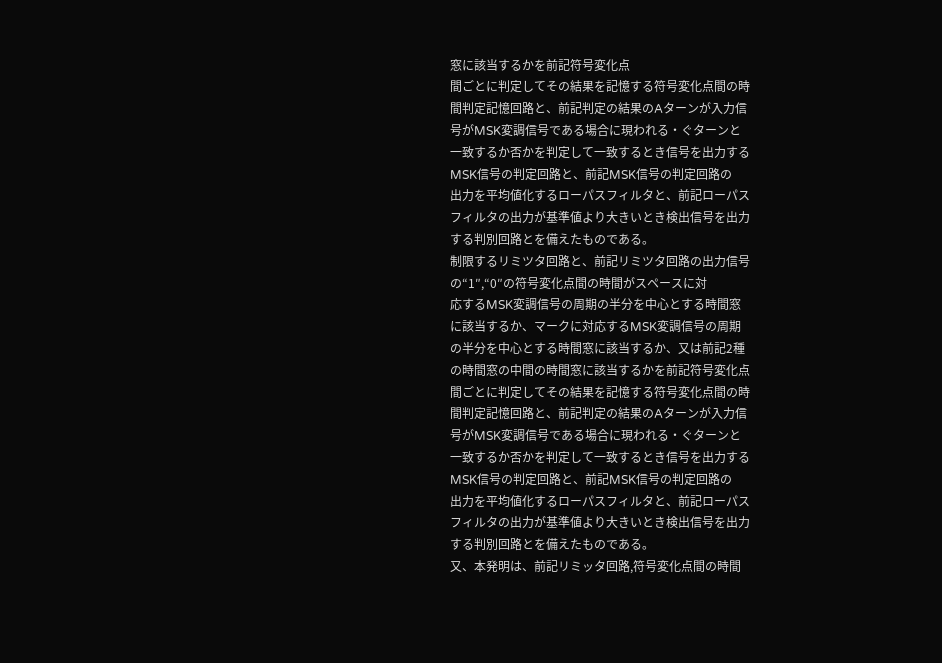窓に該当するかを前記符号変化点
間ごとに判定してその結果を記憶する符号変化点間の時
間判定記憶回路と、前記判定の結果のAターンが入力信
号がMSK変調信号である場合に現われる・ぐターンと
一致するか否かを判定して一致するとき信号を出力する
MSK信号の判定回路と、前記MSK信号の判定回路の
出力を平均値化するローパスフィルタと、前記ローパス
フィルタの出力が基準値より大きいとき検出信号を出力
する判別回路とを備えたものである。
制限するリミツタ回路と、前記リミツタ回路の出力信号
の“1″,“0″の符号変化点間の時間がスペースに対
応するMSK変調信号の周期の半分を中心とする時間窓
に該当するか、マークに対応するMSK変調信号の周期
の半分を中心とする時間窓に該当するか、又は前記2種
の時間窓の中間の時間窓に該当するかを前記符号変化点
間ごとに判定してその結果を記憶する符号変化点間の時
間判定記憶回路と、前記判定の結果のAターンが入力信
号がMSK変調信号である場合に現われる・ぐターンと
一致するか否かを判定して一致するとき信号を出力する
MSK信号の判定回路と、前記MSK信号の判定回路の
出力を平均値化するローパスフィルタと、前記ローパス
フィルタの出力が基準値より大きいとき検出信号を出力
する判別回路とを備えたものである。
又、本発明は、前記リミッタ回路,符号変化点間の時間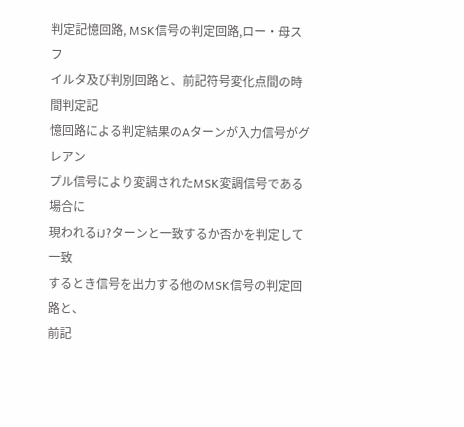判定記憶回路, MSK信号の判定回路,ロー・母スフ
イルタ及び判別回路と、前記符号変化点間の時間判定記
憶回路による判定結果のAターンが入力信号がグレアン
プル信号により変調されたMSK変調信号である場合に
現われるiJ?ターンと一致するか否かを判定して一致
するとき信号を出力する他のMSK信号の判定回路と、
前記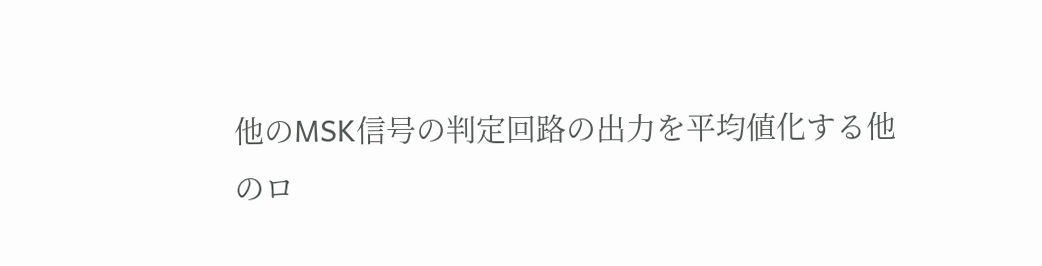他のMSK信号の判定回路の出力を平均値化する他
のロ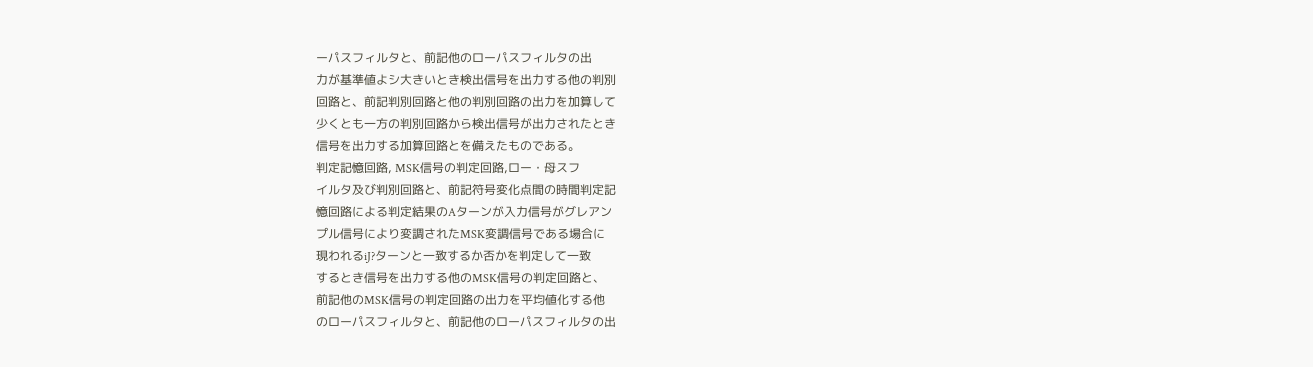ーパスフィルタと、前記他のローパスフィルタの出
力が基準値よシ大きいとき検出信号を出力する他の判別
回路と、前記判別回路と他の判別回路の出力を加算して
少くとも一方の判別回路から検出信号が出力されたとき
信号を出力する加算回路とを備えたものである。
判定記憶回路, MSK信号の判定回路,ロー・母スフ
イルタ及び判別回路と、前記符号変化点間の時間判定記
憶回路による判定結果のAターンが入力信号がグレアン
プル信号により変調されたMSK変調信号である場合に
現われるiJ?ターンと一致するか否かを判定して一致
するとき信号を出力する他のMSK信号の判定回路と、
前記他のMSK信号の判定回路の出力を平均値化する他
のローパスフィルタと、前記他のローパスフィルタの出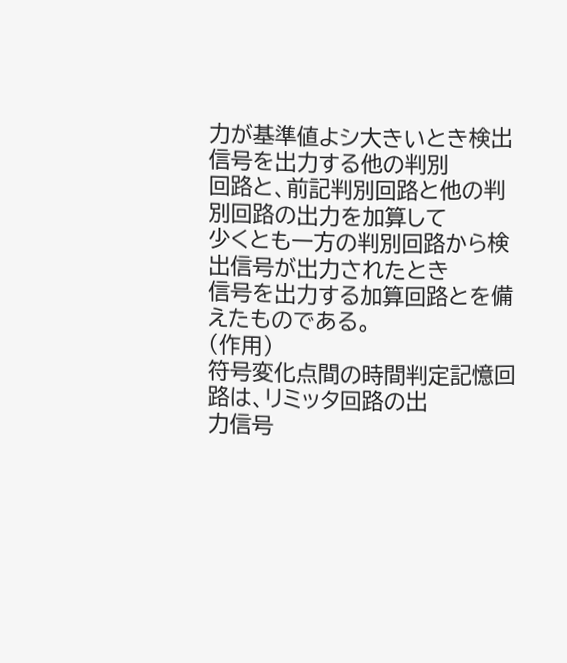力が基準値よシ大きいとき検出信号を出力する他の判別
回路と、前記判別回路と他の判別回路の出力を加算して
少くとも一方の判別回路から検出信号が出力されたとき
信号を出力する加算回路とを備えたものである。
(作用)
符号変化点間の時間判定記憶回路は、リミッタ回路の出
力信号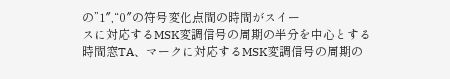の”1″,“0″の符号変化点間の時間がスイー
スに対応するMSK変調信号の周期の半分を中心とする
時間窓TA、マークに対応するMSK変調信号の周期の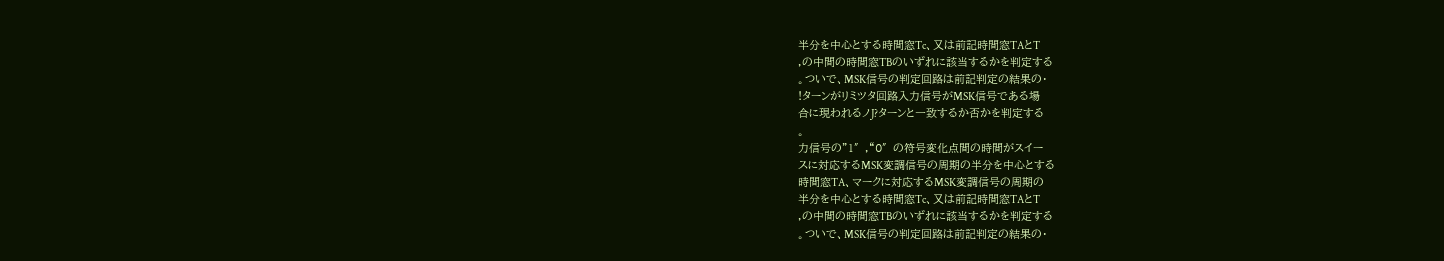半分を中心とする時間窓Tc、又は前記時間窓TAとT
,の中間の時間窓TBのいずれに該当するかを判定する
。ついで、MSK信号の判定回路は前記判定の結果の・
!ターンがリミツタ回路入力信号がMSK信号である場
合に現われるノJ?ターンと一致するか否かを判定する
。
力信号の”1″,“0″の符号変化点間の時間がスイー
スに対応するMSK変調信号の周期の半分を中心とする
時間窓TA、マークに対応するMSK変調信号の周期の
半分を中心とする時間窓Tc、又は前記時間窓TAとT
,の中間の時間窓TBのいずれに該当するかを判定する
。ついで、MSK信号の判定回路は前記判定の結果の・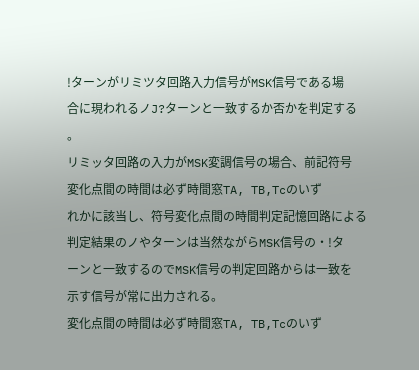!ターンがリミツタ回路入力信号がMSK信号である場
合に現われるノJ?ターンと一致するか否かを判定する
。
リミッタ回路の入力がMSK変調信号の場合、前記符号
変化点間の時間は必ず時間窓TA, TB,Tcのいず
れかに該当し、符号変化点間の時間判定記憶回路による
判定結果のノやターンは当然ながらMSK信号の・!タ
ーンと一致するのでMSK信号の判定回路からは一致を
示す信号が常に出力される。
変化点間の時間は必ず時間窓TA, TB,Tcのいず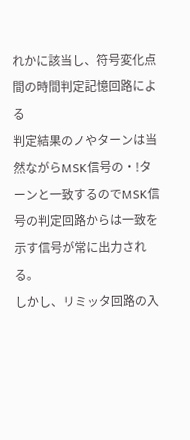れかに該当し、符号変化点間の時間判定記憶回路による
判定結果のノやターンは当然ながらMSK信号の・!タ
ーンと一致するのでMSK信号の判定回路からは一致を
示す信号が常に出力される。
しかし、リミッタ回路の入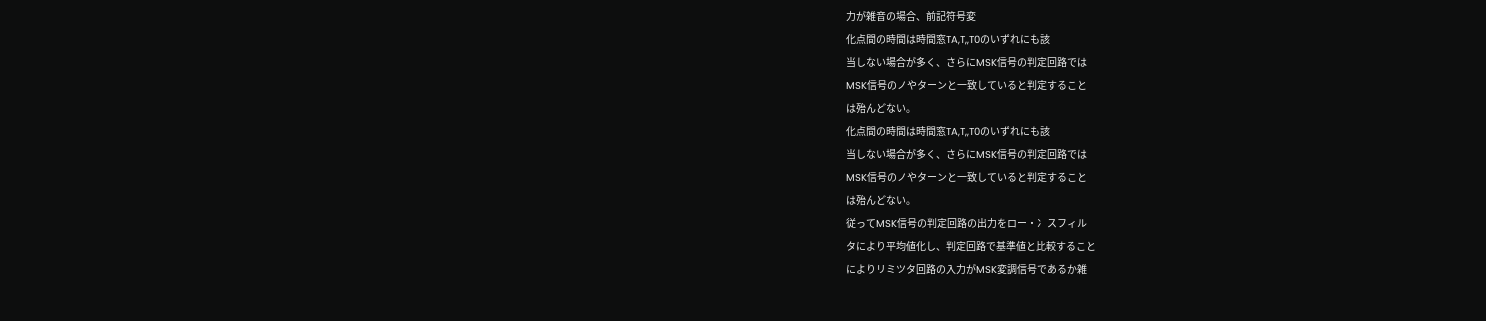力が雑音の場合、前記符号変
化点間の時間は時間窓TA,T,,T0のいずれにも該
当しない場合が多く、さらにMSK信号の判定回路では
MSK信号のノやターンと一致していると判定すること
は殆んどない。
化点間の時間は時間窓TA,T,,T0のいずれにも該
当しない場合が多く、さらにMSK信号の判定回路では
MSK信号のノやターンと一致していると判定すること
は殆んどない。
従ってMSK信号の判定回路の出力をロー・冫スフィル
タにより平均値化し、判定回路で基準値と比較すること
によりリミツタ回路の入力がMSK変調信号であるか雑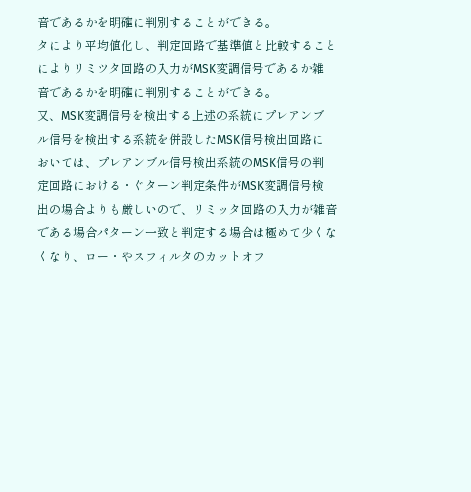音であるかを明確に判別することができる。
タにより平均値化し、判定回路で基準値と比較すること
によりリミツタ回路の入力がMSK変調信号であるか雑
音であるかを明確に判別することができる。
又、MSK変調信号を検出する上述の系統にプレアンブ
ル信号を検出する系統を併設したMSK信号検出回路に
おいては、プレアンブル信号検出系統のMSK信号の判
定回路における・ぐターン判定条件がMSK変調信号検
出の場合よりも厳しいので、リミッタ回路の入力が雑音
である場合パターン一致と判定する場合は極めて少くな
くなり、ロー・やスフィルタのカットオフ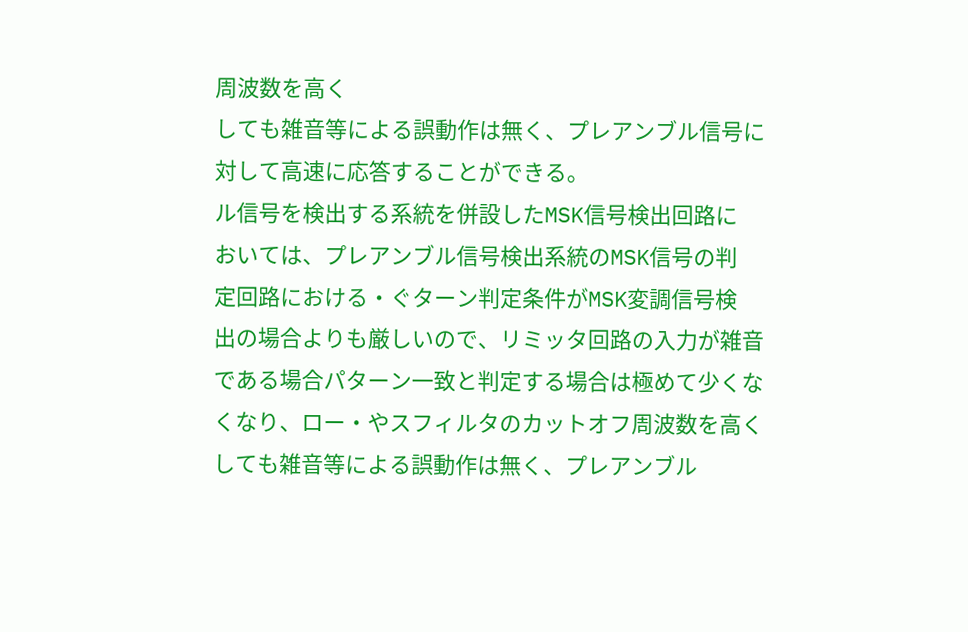周波数を高く
しても雑音等による誤動作は無く、プレアンブル信号に
対して高速に応答することができる。
ル信号を検出する系統を併設したMSK信号検出回路に
おいては、プレアンブル信号検出系統のMSK信号の判
定回路における・ぐターン判定条件がMSK変調信号検
出の場合よりも厳しいので、リミッタ回路の入力が雑音
である場合パターン一致と判定する場合は極めて少くな
くなり、ロー・やスフィルタのカットオフ周波数を高く
しても雑音等による誤動作は無く、プレアンブル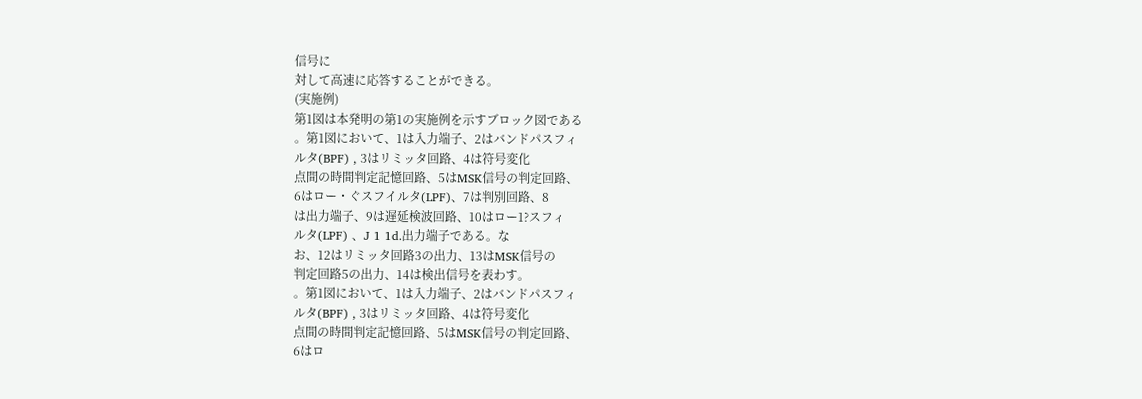信号に
対して高速に応答することができる。
(実施例)
第1図は本発明の第1の実施例を示すブロック図である
。第1図において、1は入力端子、2はバンドパスフィ
ルタ(BPF) , 3はリミッタ回路、4は符号変化
点間の時間判定記憶回路、5はMSK信号の判定回路、
6はロー・ぐスフイルタ(LPF)、7は判別回路、8
は出力端子、9は遅延検波回路、10はロー1?スフィ
ルタ(LPF) 、J 1 1d.出力端子である。な
お、12はリミッタ回路3の出力、13はMSK信号の
判定回路5の出力、14は検出信号を表わす。
。第1図において、1は入力端子、2はバンドパスフィ
ルタ(BPF) , 3はリミッタ回路、4は符号変化
点間の時間判定記憶回路、5はMSK信号の判定回路、
6はロ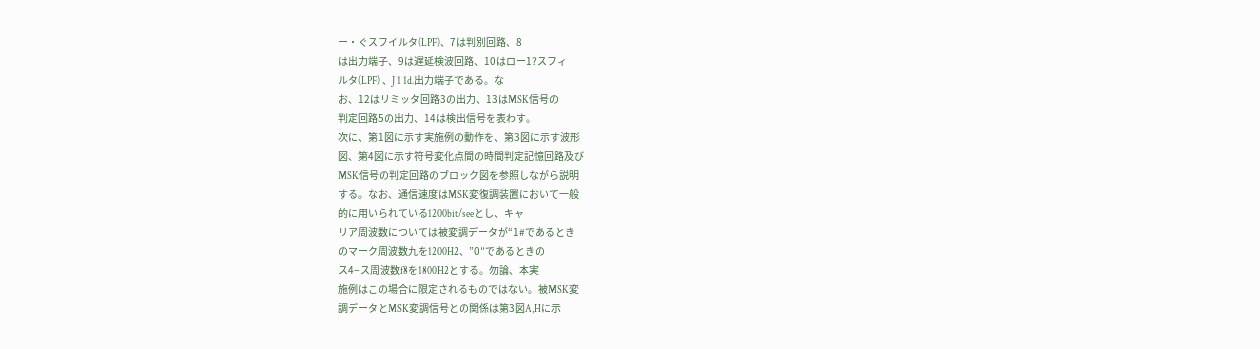ー・ぐスフイルタ(LPF)、7は判別回路、8
は出力端子、9は遅延検波回路、10はロー1?スフィ
ルタ(LPF) 、J 1 1d.出力端子である。な
お、12はリミッタ回路3の出力、13はMSK信号の
判定回路5の出力、14は検出信号を表わす。
次に、第1図に示す実施例の動作を、第3図に示す波形
図、第4図に示す符号変化点間の時間判定記憶回路及び
MSK信号の判定回路のブロック図を参照しながら説明
する。なお、通信速度はMSK変復調装置において一般
的に用いられている1200bit/seeとし、キャ
リア周波数については被変調データが“1#であるとき
のマーク周波数九を1200H2、”0″であるときの
ス4−ス周波数f8を1800H2とする。勿論、本実
施例はこの場合に限定されるものではない。被MSK変
調データとMSK変調信号との関係は第3図A,Hに示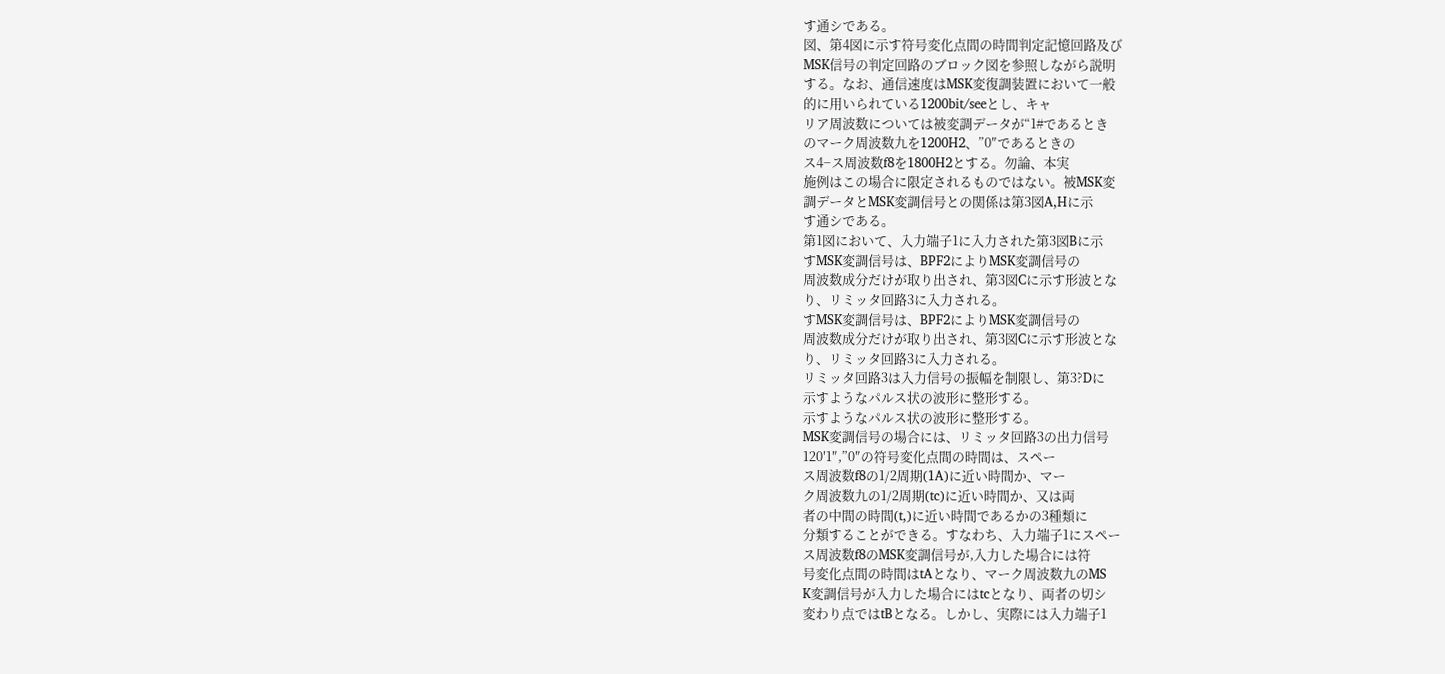す通シである。
図、第4図に示す符号変化点間の時間判定記憶回路及び
MSK信号の判定回路のブロック図を参照しながら説明
する。なお、通信速度はMSK変復調装置において一般
的に用いられている1200bit/seeとし、キャ
リア周波数については被変調データが“1#であるとき
のマーク周波数九を1200H2、”0″であるときの
ス4−ス周波数f8を1800H2とする。勿論、本実
施例はこの場合に限定されるものではない。被MSK変
調データとMSK変調信号との関係は第3図A,Hに示
す通シである。
第1図において、入力端子1に入力された第3図Bに示
すMSK変調信号は、BPF2によりMSK変調信号の
周波数成分だけが取り出され、第3図Cに示す形波とな
り、リミッタ回路3に入力される。
すMSK変調信号は、BPF2によりMSK変調信号の
周波数成分だけが取り出され、第3図Cに示す形波とな
り、リミッタ回路3に入力される。
リミッタ回路3は入力信号の振幅を制限し、第3?Dに
示すようなパルス状の波形に整形する。
示すようなパルス状の波形に整形する。
MSK変調信号の場合には、リミッタ回路3の出力信号
120′1″,”0″の符号変化点間の時間は、スペー
ス周波数f8の1/2周期(1A)に近い時間か、マー
ク周波数九の1/2周期(tc)に近い時間か、又は両
者の中間の時間(t,)に近い時間であるかの3種類に
分類することができる。すなわち、入力端子1にスペー
ス周波数f8のMSK変調信号が,入力した場合には符
号変化点間の時間はtAとなり、マーク周波数九のMS
K変調信号が入力した場合にはtcとなり、両者の切シ
変わり点ではtBとなる。しかし、実際には入力端子1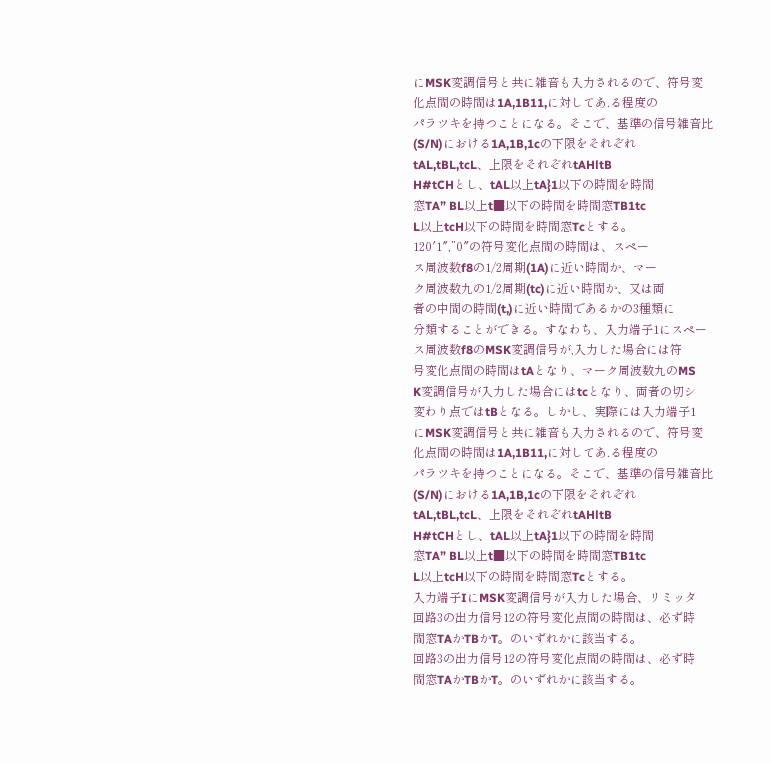にMSK変調信号と共に雑音も入力されるので、符号変
化点間の時間は1A,1B11,に対してあ.る程度の
パラツキを持つことになる。そこで、基準の信号雑音比
(S/N)における1A,1B,1cの下限をそれぞれ
tAL,tBL,tcL、上限をそれぞれtAHltB
H#tCHとし、tAL以上tA}1以下の時間を時間
窓TA” BL以上t■以下の時間を時間窓TB1tc
L以上tcH以下の時間を時間窓Tcとする。
120′1″,”0″の符号変化点間の時間は、スペー
ス周波数f8の1/2周期(1A)に近い時間か、マー
ク周波数九の1/2周期(tc)に近い時間か、又は両
者の中間の時間(t,)に近い時間であるかの3種類に
分類することができる。すなわち、入力端子1にスペー
ス周波数f8のMSK変調信号が,入力した場合には符
号変化点間の時間はtAとなり、マーク周波数九のMS
K変調信号が入力した場合にはtcとなり、両者の切シ
変わり点ではtBとなる。しかし、実際には入力端子1
にMSK変調信号と共に雑音も入力されるので、符号変
化点間の時間は1A,1B11,に対してあ.る程度の
パラツキを持つことになる。そこで、基準の信号雑音比
(S/N)における1A,1B,1cの下限をそれぞれ
tAL,tBL,tcL、上限をそれぞれtAHltB
H#tCHとし、tAL以上tA}1以下の時間を時間
窓TA” BL以上t■以下の時間を時間窓TB1tc
L以上tcH以下の時間を時間窓Tcとする。
入力端子IにMSK変調信号が入力した場合、リミッタ
回路3の出力信号12の符号変化点間の時間は、必ず時
間窓TAかTBかT。のいずれかに該当する。
回路3の出力信号12の符号変化点間の時間は、必ず時
間窓TAかTBかT。のいずれかに該当する。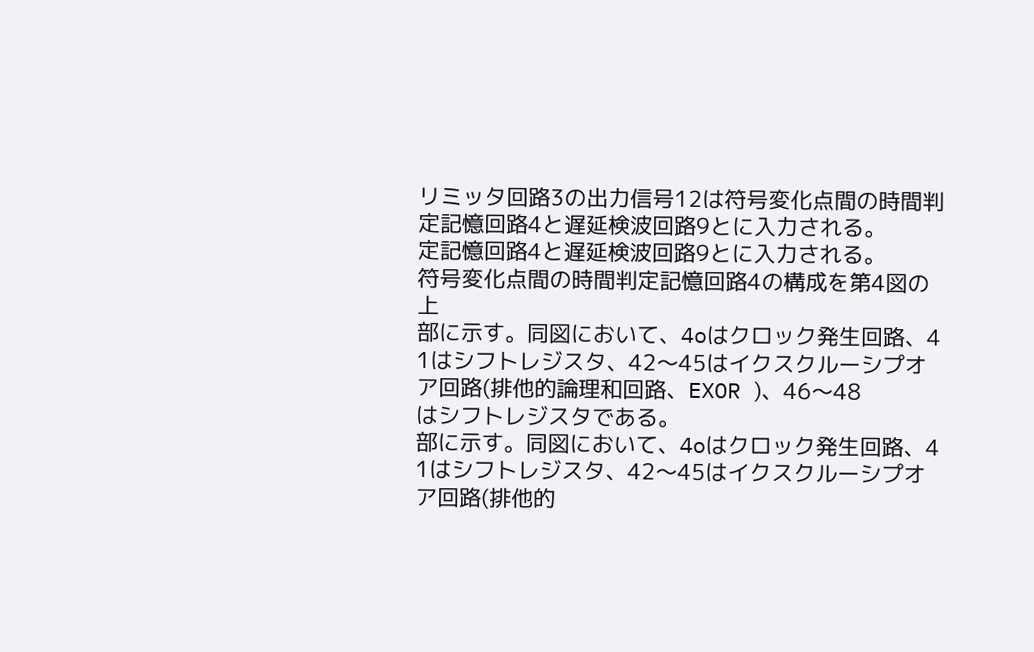リミッタ回路3の出力信号12は符号変化点間の時間判
定記憶回路4と遅延検波回路9とに入力される。
定記憶回路4と遅延検波回路9とに入力される。
符号変化点間の時間判定記憶回路4の構成を第4図の上
部に示す。同図において、4oはクロック発生回路、4
1はシフトレジスタ、42〜45はイクスクルーシプオ
ア回路(排他的論理和回路、EXOR )、46〜48
はシフトレジスタである。
部に示す。同図において、4oはクロック発生回路、4
1はシフトレジスタ、42〜45はイクスクルーシプオ
ア回路(排他的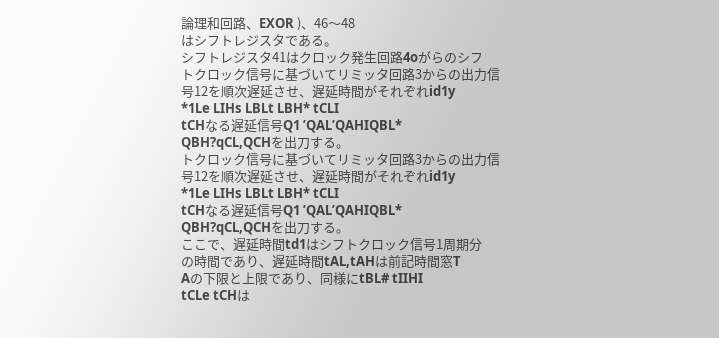論理和回路、EXOR )、46〜48
はシフトレジスタである。
シフトレジスタ41はクロック発生回路4oがらのシフ
トクロック信号に基づいてリミッタ回路3からの出力信
号12を順次遅延させ、遅延時間がそれぞれid1y
*1Le LIHs LBLt LBH* tCLI
tCHなる遅延信号Q1 ’QAL’QAHIQBL*
QBH?qCL,QCHを出刀する。
トクロック信号に基づいてリミッタ回路3からの出力信
号12を順次遅延させ、遅延時間がそれぞれid1y
*1Le LIHs LBLt LBH* tCLI
tCHなる遅延信号Q1 ’QAL’QAHIQBL*
QBH?qCL,QCHを出刀する。
ここで、遅延時間td1はシフトクロック信号1周期分
の時間であり、遅延時間tAL,tAHは前記時間窓T
Aの下限と上限であり、同様にtBL# tIIHI
tCLe tCHは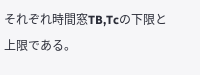それぞれ時間窓TB,Tcの下限と
上限である。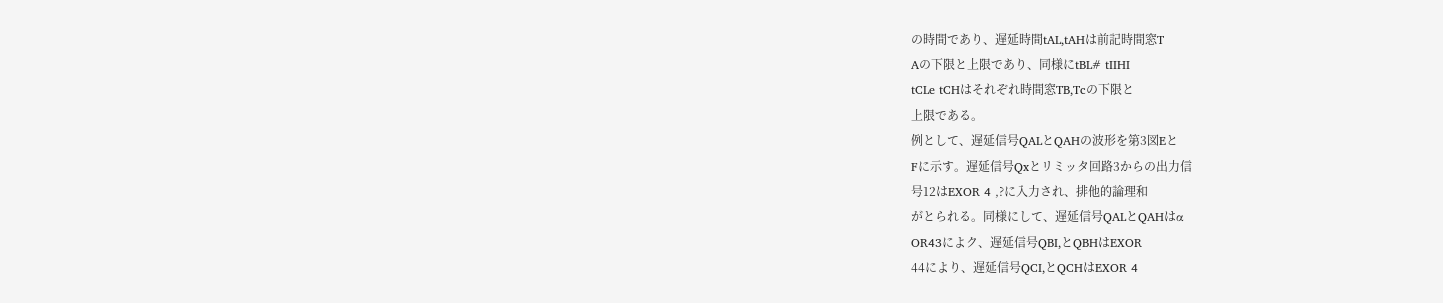の時間であり、遅延時間tAL,tAHは前記時間窓T
Aの下限と上限であり、同様にtBL# tIIHI
tCLe tCHはそれぞれ時間窓TB,Tcの下限と
上限である。
例として、遅延信号QALとQAHの波形を第3図Eと
Fに示す。遅延信号Qxとリミッタ回路3からの出力信
号12はEXOR 4 ,?に入力され、排他的論理和
がとられる。同様にして、遅延信号QALとQAHはα
OR43によク、遅延信号QBI,とQBHはEXOR
44により、遅延信号QCI,とQCHはEXOR 4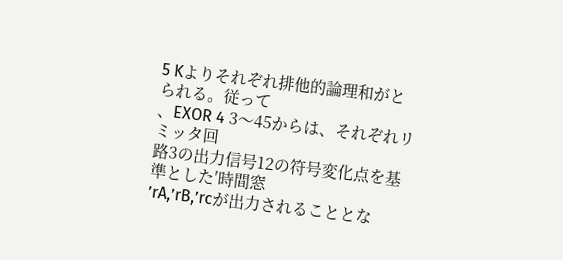5 Kよりそれぞれ排他的論理和がとられる。従って
、EXOR 4 3〜45からは、それぞれリミッタ回
路3の出力信号12の符号変化点を基準とした′時間窓
’rA,’rB,’rcが出力されることとな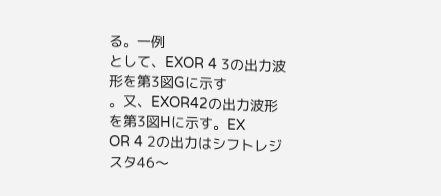る。一例
として、EXOR 4 3の出力波形を第3図Gに示す
。又、EXOR42の出力波形を第3図Hに示す。EX
OR 4 2の出力はシフトレジスタ46〜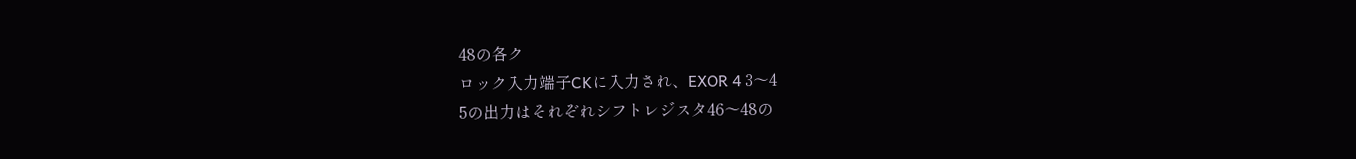48の各ク
ロック入力端子CKに入力され、EXOR 4 3〜4
5の出力はそれぞれシフトレジスタ46〜48の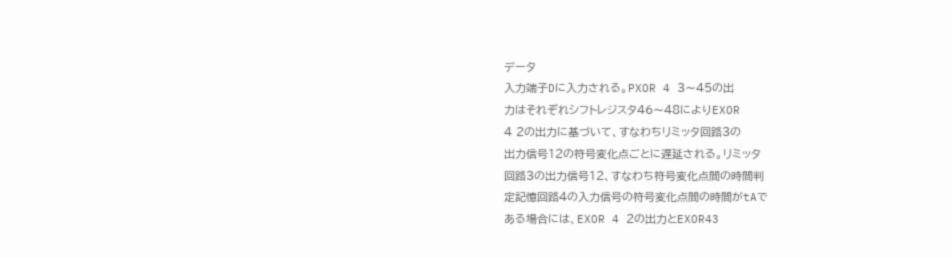データ
入力端子Dに入力される。PXOR 4 3〜45の出
力はそれぞれシフトレジスタ46〜48によりEXOR
4 2の出力に基づいて、すなわちリミッタ回路3の
出力信号12の符号変化点ごとに遅延される。リミッタ
回路3の出力信号12、すなわち符号変化点間の時間判
定記憶回路4の入力信号の符号変化点間の時間がtAで
ある場合には、EXOR 4 2の出力とEXOR43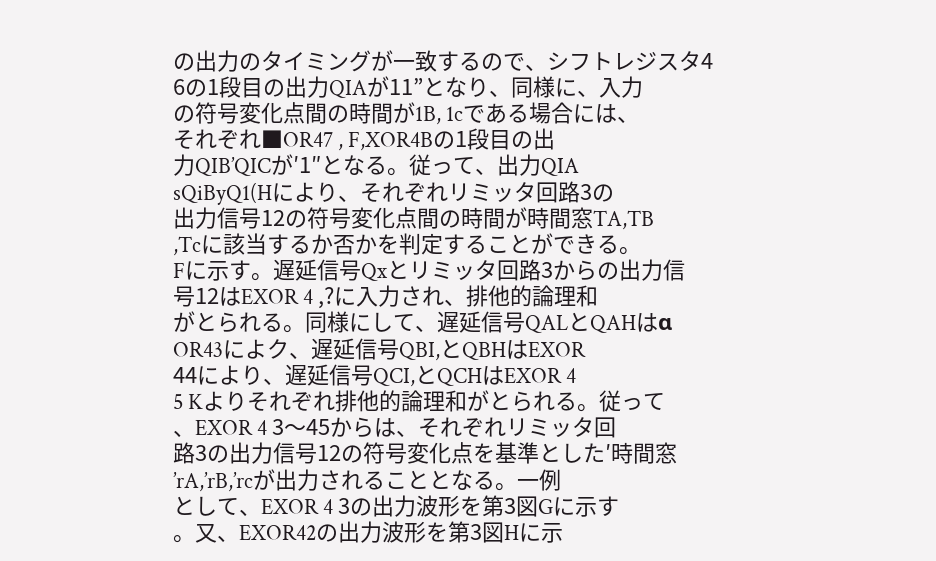の出力のタイミングが一致するので、シフトレジスタ4
6の1段目の出力QIAが11”となり、同様に、入力
の符号変化点間の時間が1B, 1cである場合には、
それぞれ■OR47 , F,XOR4Bの1段目の出
力QIB’QICが′1″となる。従って、出力QIA
sQiByQ1(Hにより、それぞれリミッタ回路3の
出力信号12の符号変化点間の時間が時間窓TA,TB
,Tcに該当するか否かを判定することができる。
Fに示す。遅延信号Qxとリミッタ回路3からの出力信
号12はEXOR 4 ,?に入力され、排他的論理和
がとられる。同様にして、遅延信号QALとQAHはα
OR43によク、遅延信号QBI,とQBHはEXOR
44により、遅延信号QCI,とQCHはEXOR 4
5 Kよりそれぞれ排他的論理和がとられる。従って
、EXOR 4 3〜45からは、それぞれリミッタ回
路3の出力信号12の符号変化点を基準とした′時間窓
’rA,’rB,’rcが出力されることとなる。一例
として、EXOR 4 3の出力波形を第3図Gに示す
。又、EXOR42の出力波形を第3図Hに示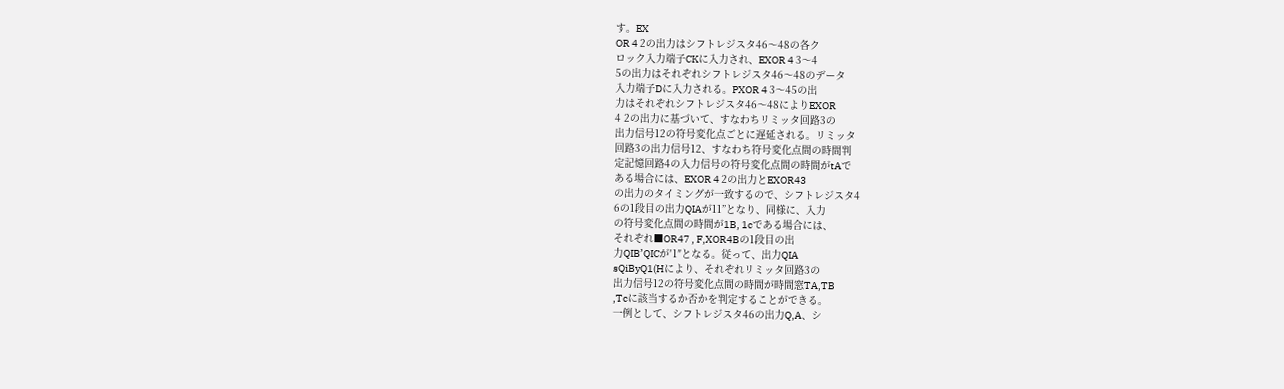す。EX
OR 4 2の出力はシフトレジスタ46〜48の各ク
ロック入力端子CKに入力され、EXOR 4 3〜4
5の出力はそれぞれシフトレジスタ46〜48のデータ
入力端子Dに入力される。PXOR 4 3〜45の出
力はそれぞれシフトレジスタ46〜48によりEXOR
4 2の出力に基づいて、すなわちリミッタ回路3の
出力信号12の符号変化点ごとに遅延される。リミッタ
回路3の出力信号12、すなわち符号変化点間の時間判
定記憶回路4の入力信号の符号変化点間の時間がtAで
ある場合には、EXOR 4 2の出力とEXOR43
の出力のタイミングが一致するので、シフトレジスタ4
6の1段目の出力QIAが11”となり、同様に、入力
の符号変化点間の時間が1B, 1cである場合には、
それぞれ■OR47 , F,XOR4Bの1段目の出
力QIB’QICが′1″となる。従って、出力QIA
sQiByQ1(Hにより、それぞれリミッタ回路3の
出力信号12の符号変化点間の時間が時間窓TA,TB
,Tcに該当するか否かを判定することができる。
一例として、シフトレジスタ46の出力Q,A、シ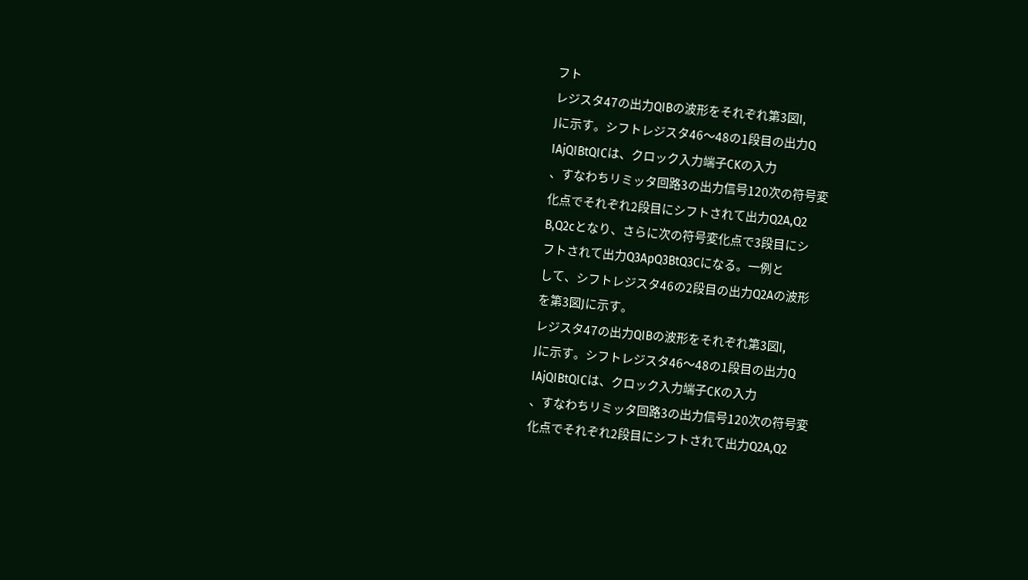フト
レジスタ47の出力QIBの波形をそれぞれ第3図I,
Jに示す。シフトレジスタ46〜48の1段目の出力Q
IAjQIBtQICは、クロック入力端子CKの入力
、すなわちリミッタ回路3の出力信号120次の符号変
化点でそれぞれ2段目にシフトされて出力Q2A,Q2
B,Q2cとなり、さらに次の符号変化点で3段目にシ
フトされて出力Q3ApQ3BtQ3Cになる。一例と
して、シフトレジスタ46の2段目の出力Q2Aの波形
を第3図Jに示す。
レジスタ47の出力QIBの波形をそれぞれ第3図I,
Jに示す。シフトレジスタ46〜48の1段目の出力Q
IAjQIBtQICは、クロック入力端子CKの入力
、すなわちリミッタ回路3の出力信号120次の符号変
化点でそれぞれ2段目にシフトされて出力Q2A,Q2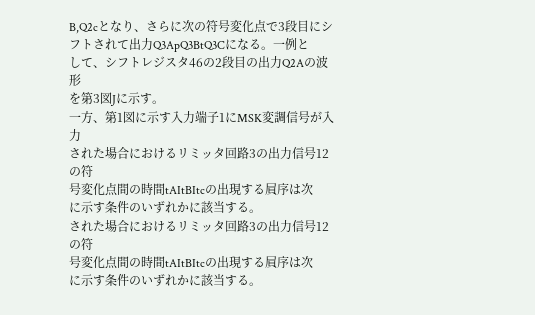B,Q2cとなり、さらに次の符号変化点で3段目にシ
フトされて出力Q3ApQ3BtQ3Cになる。一例と
して、シフトレジスタ46の2段目の出力Q2Aの波形
を第3図Jに示す。
一方、第1図に示す入力端子1にMSK変調信号が入力
された場合におけるリミッタ回路3の出力信号12の符
号変化点間の時間tAItBItcの出現する屓序は次
に示す条件のいずれかに該当する。
された場合におけるリミッタ回路3の出力信号12の符
号変化点間の時間tAItBItcの出現する屓序は次
に示す条件のいずれかに該当する。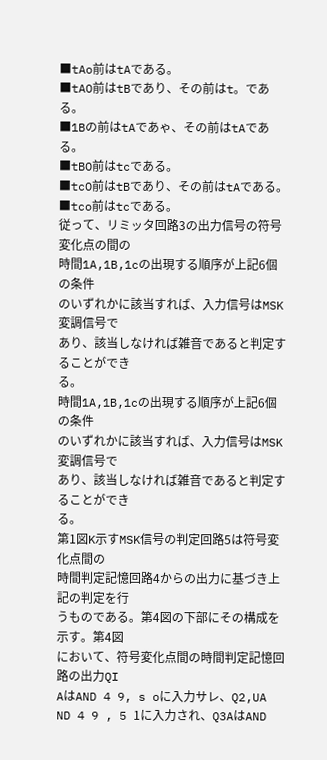■tAo前はtAである。
■tAO前はtBであり、その前はt。である。
■1Bの前はtAであゃ、その前はtAである。
■tBO前はtcである。
■tcO前はtBであり、その前はtAである。
■tco前はtcである。
従って、リミッタ回路3の出力信号の符号変化点の間の
時間1A,1B,1cの出現する順序が上記6個の条件
のいずれかに該当すれば、入力信号はMSK変調信号で
あり、該当しなければ雑音であると判定することができ
る。
時間1A,1B,1cの出現する順序が上記6個の条件
のいずれかに該当すれば、入力信号はMSK変調信号で
あり、該当しなければ雑音であると判定することができ
る。
第1図K示すMSK信号の判定回路5は符号変化点間の
時間判定記憶回路4からの出力に基づき上記の判定を行
うものである。第4図の下部にその構成を示す。第4図
において、符号変化点間の時間判定記憶回路の出力QI
AはAND 4 9, s oに入力サレ、Q2,UA
ND 4 9 , 5 1に入力され、Q3AはAND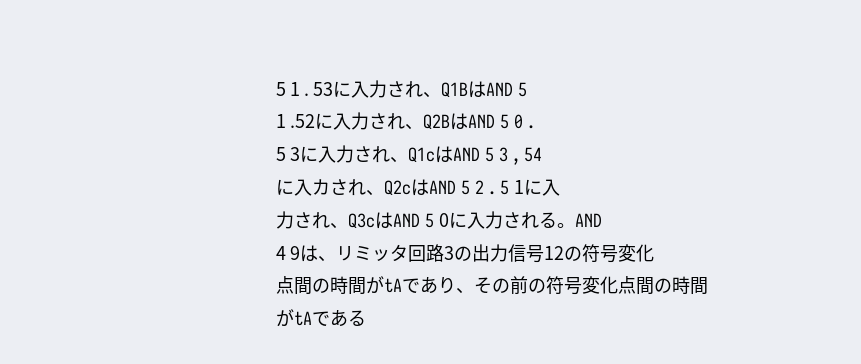5 1 . 53に入力され、Q1BはAND 5
1 .52に入力され、Q2BはAND 5 0 .
5 3に入力され、Q1cはAND 5 3 , 54
に入カされ、Q2cはAND 5 2 . 5 1に入
力され、Q3cはAND 5 0に入力される。AND
4 9は、リミッタ回路3の出力信号12の符号変化
点間の時間がtAであり、その前の符号変化点間の時間
がtAである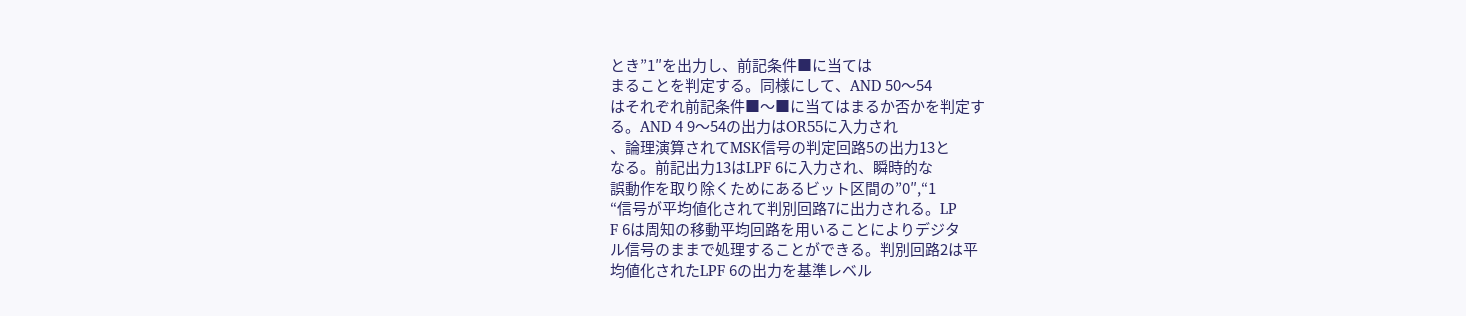とき”1″を出力し、前記条件■に当ては
まることを判定する。同様にして、AND 50〜54
はそれぞれ前記条件■〜■に当てはまるか否かを判定す
る。AND 4 9〜54の出力はOR55に入力され
、論理演算されてMSK信号の判定回路5の出力13と
なる。前記出力13はLPF 6に入力され、瞬時的な
誤動作を取り除くためにあるビット区間の”0″,“1
“信号が平均値化されて判別回路7に出力される。LP
F 6は周知の移動平均回路を用いることによりデジタ
ル信号のままで処理することができる。判別回路2は平
均値化されたLPF 6の出力を基準レベル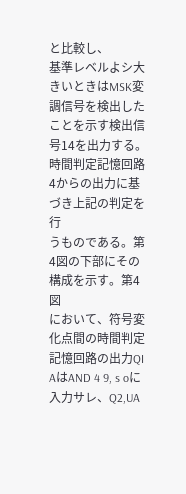と比較し、
基準レベルよシ大きいときはMSK変調信号を検出した
ことを示す検出信号14を出力する。
時間判定記憶回路4からの出力に基づき上記の判定を行
うものである。第4図の下部にその構成を示す。第4図
において、符号変化点間の時間判定記憶回路の出力QI
AはAND 4 9, s oに入力サレ、Q2,UA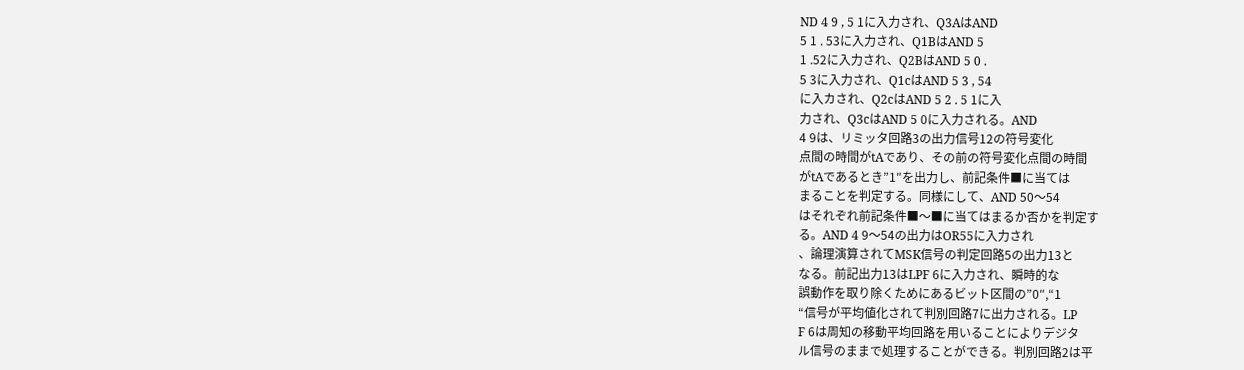ND 4 9 , 5 1に入力され、Q3AはAND
5 1 . 53に入力され、Q1BはAND 5
1 .52に入力され、Q2BはAND 5 0 .
5 3に入力され、Q1cはAND 5 3 , 54
に入カされ、Q2cはAND 5 2 . 5 1に入
力され、Q3cはAND 5 0に入力される。AND
4 9は、リミッタ回路3の出力信号12の符号変化
点間の時間がtAであり、その前の符号変化点間の時間
がtAであるとき”1″を出力し、前記条件■に当ては
まることを判定する。同様にして、AND 50〜54
はそれぞれ前記条件■〜■に当てはまるか否かを判定す
る。AND 4 9〜54の出力はOR55に入力され
、論理演算されてMSK信号の判定回路5の出力13と
なる。前記出力13はLPF 6に入力され、瞬時的な
誤動作を取り除くためにあるビット区間の”0″,“1
“信号が平均値化されて判別回路7に出力される。LP
F 6は周知の移動平均回路を用いることによりデジタ
ル信号のままで処理することができる。判別回路2は平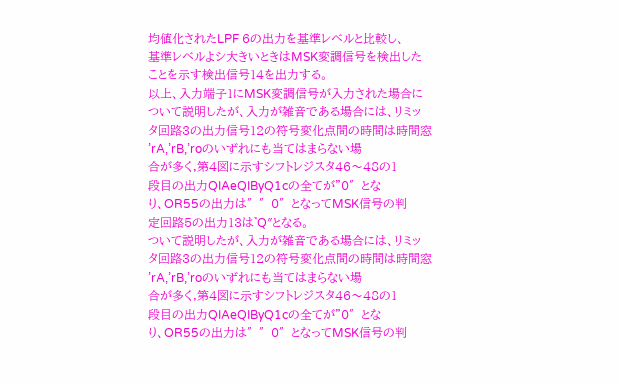均値化されたLPF 6の出力を基準レベルと比較し、
基準レベルよシ大きいときはMSK変調信号を検出した
ことを示す検出信号14を出力する。
以上、入力端子1にMSK変調信号が入力された場合に
ついて説明したが、入力が雑音である場合には、リミッ
タ回路3の出力信号12の符号変化点間の時間は時間窓
’rA,’rB,’roのいずれにも当てはまらない場
合が多く,第4図に示すシフトレジスタ46〜48の1
段目の出力QIAeQIByQ1cの全てが”0″とな
り、OR55の出力は″″0″となってMSK信号の判
定回路5の出力13は゛Q″となる。
ついて説明したが、入力が雑音である場合には、リミッ
タ回路3の出力信号12の符号変化点間の時間は時間窓
’rA,’rB,’roのいずれにも当てはまらない場
合が多く,第4図に示すシフトレジスタ46〜48の1
段目の出力QIAeQIByQ1cの全てが”0″とな
り、OR55の出力は″″0″となってMSK信号の判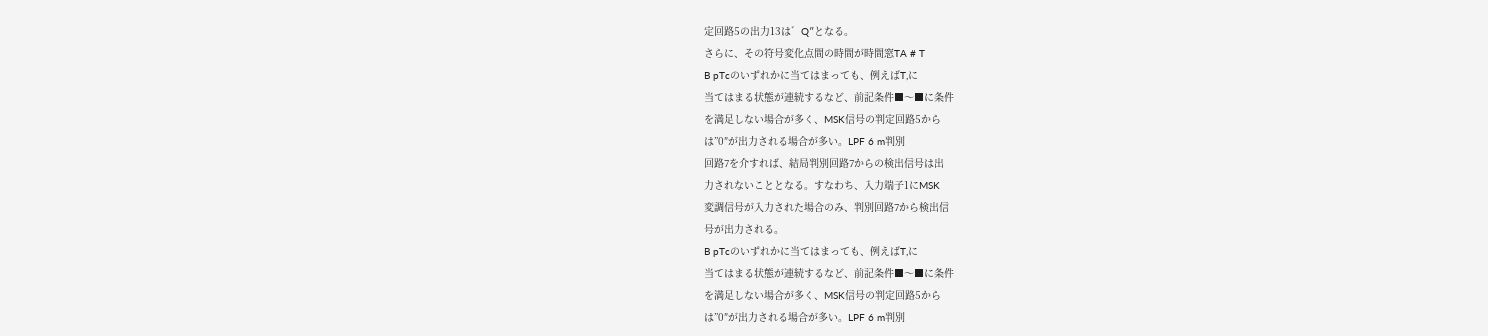定回路5の出力13は゛Q″となる。
さらに、その符号変化点間の時間が時間窓TA # T
B pTcのいずれかに当てはまっても、例えばT,に
当てはまる状態が連続するなど、前記条件■〜■に条件
を満足しない場合が多く、MSK信号の判定回路5から
は”0″が出力される場合が多い。LPF 6 m判別
回路7を介すれば、結局判別回路7からの検出信号は出
力されないこととなる。すなわち、入力端子1にMSK
変調信号が入力された場合のみ、判別回路7から検出信
号が出力される。
B pTcのいずれかに当てはまっても、例えばT,に
当てはまる状態が連続するなど、前記条件■〜■に条件
を満足しない場合が多く、MSK信号の判定回路5から
は”0″が出力される場合が多い。LPF 6 m判別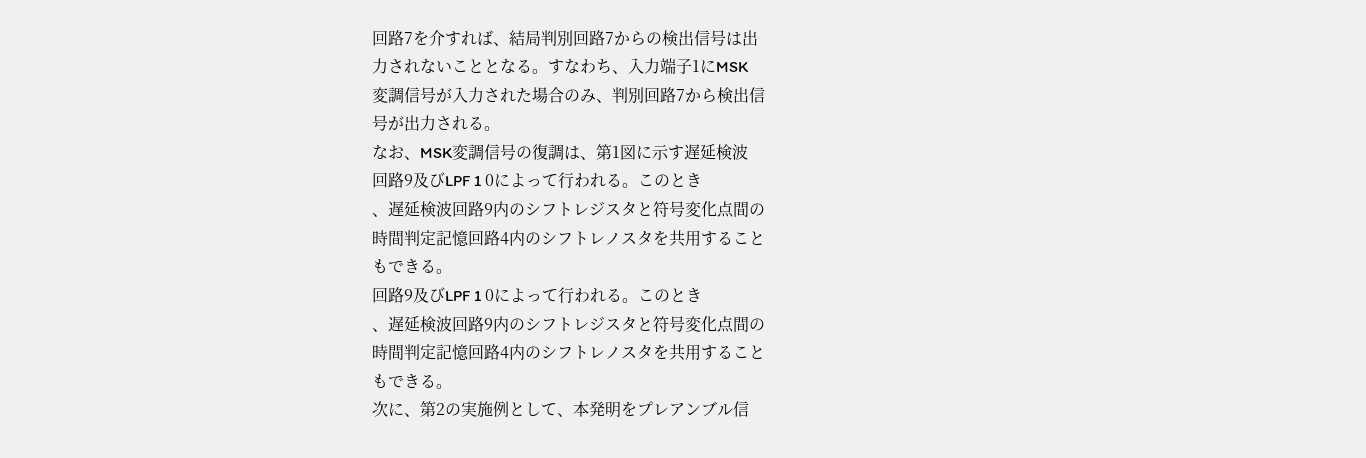回路7を介すれば、結局判別回路7からの検出信号は出
力されないこととなる。すなわち、入力端子1にMSK
変調信号が入力された場合のみ、判別回路7から検出信
号が出力される。
なお、MSK変調信号の復調は、第1図に示す遅延検波
回路9及びLPF 1 0によって行われる。このとき
、遅延検波回路9内のシフトレジスタと符号変化点間の
時間判定記憶回路4内のシフトレノスタを共用すること
もできる。
回路9及びLPF 1 0によって行われる。このとき
、遅延検波回路9内のシフトレジスタと符号変化点間の
時間判定記憶回路4内のシフトレノスタを共用すること
もできる。
次に、第2の実施例として、本発明をプレアンブル信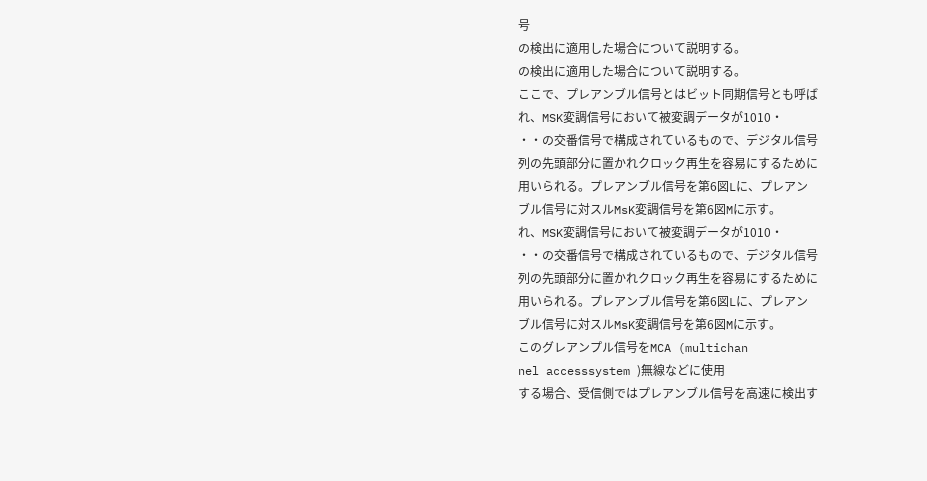号
の検出に適用した場合について説明する。
の検出に適用した場合について説明する。
ここで、プレアンブル信号とはビット同期信号とも呼ば
れ、MSK変調信号において被変調データが1010・
・・の交番信号で構成されているもので、デジタル信号
列の先頭部分に置かれクロック再生を容易にするために
用いられる。プレアンブル信号を第6図Lに、プレアン
ブル信号に対スルMsK変調信号を第6図Mに示す。
れ、MSK変調信号において被変調データが1010・
・・の交番信号で構成されているもので、デジタル信号
列の先頭部分に置かれクロック再生を容易にするために
用いられる。プレアンブル信号を第6図Lに、プレアン
ブル信号に対スルMsK変調信号を第6図Mに示す。
このグレアンプル信号をMCA (multichan
nel accesssystem )無線などに使用
する場合、受信側ではプレアンブル信号を高速に検出す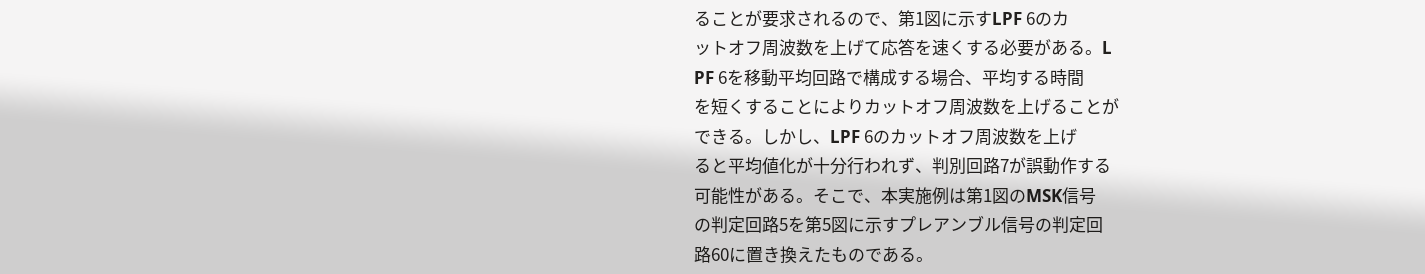ることが要求されるので、第1図に示すLPF 6のカ
ットオフ周波数を上げて応答を速くする必要がある。L
PF 6を移動平均回路で構成する場合、平均する時間
を短くすることによりカットオフ周波数を上げることが
できる。しかし、LPF 6のカットオフ周波数を上げ
ると平均値化が十分行われず、判別回路7が誤動作する
可能性がある。そこで、本実施例は第1図のMSK信号
の判定回路5を第5図に示すプレアンブル信号の判定回
路60に置き換えたものである。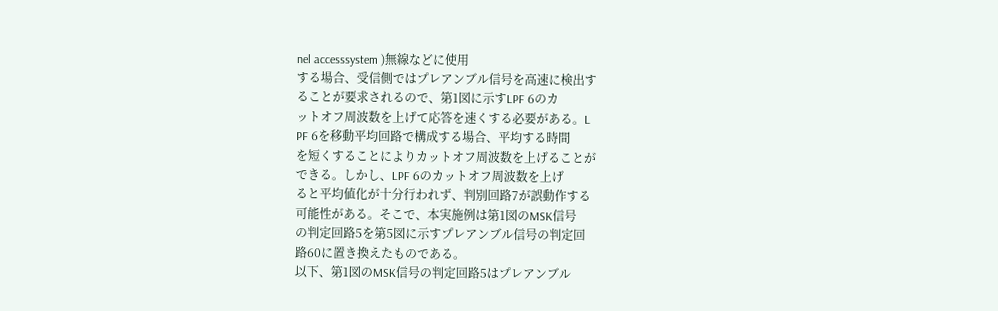nel accesssystem )無線などに使用
する場合、受信側ではプレアンブル信号を高速に検出す
ることが要求されるので、第1図に示すLPF 6のカ
ットオフ周波数を上げて応答を速くする必要がある。L
PF 6を移動平均回路で構成する場合、平均する時間
を短くすることによりカットオフ周波数を上げることが
できる。しかし、LPF 6のカットオフ周波数を上げ
ると平均値化が十分行われず、判別回路7が誤動作する
可能性がある。そこで、本実施例は第1図のMSK信号
の判定回路5を第5図に示すプレアンブル信号の判定回
路60に置き換えたものである。
以下、第1図のMSK信号の判定回路5はプレアンブル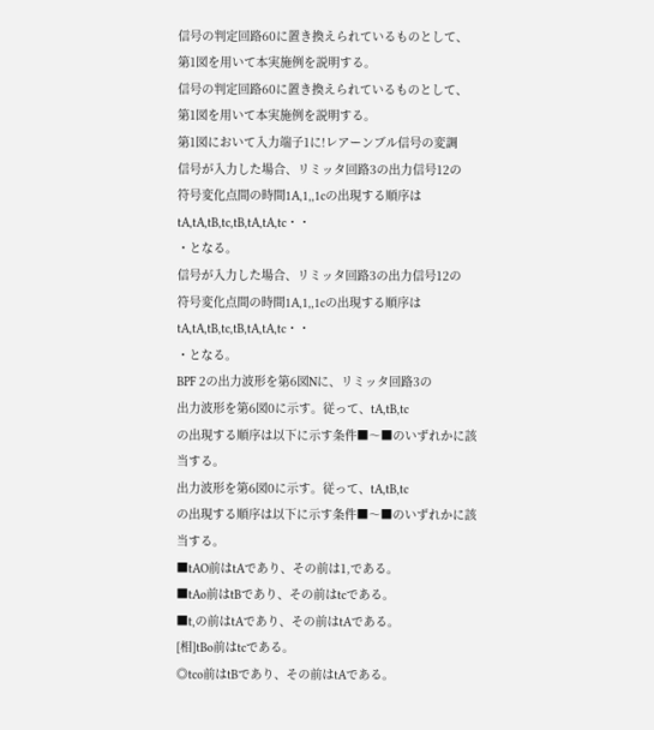信号の判定回路60に置き換えられているものとして、
第1図を用いて本実施例を説明する。
信号の判定回路60に置き換えられているものとして、
第1図を用いて本実施例を説明する。
第1図において入力端子1に!レアーンブル信号の変調
信号が入力した場合、リミッタ回路3の出力信号12の
符号変化点間の時間1A,1,,1cの出現する順序は
tA,tA,tB,tc,tB,tA,tA,tc・・
・となる。
信号が入力した場合、リミッタ回路3の出力信号12の
符号変化点間の時間1A,1,,1cの出現する順序は
tA,tA,tB,tc,tB,tA,tA,tc・・
・となる。
BPF 2の出力波形を第6図Nに、リミッタ回路3の
出力波形を第6図0に示す。従って、tA,tB,tc
の出現する順序は以下に示す条件■〜■のいずれかに該
当する。
出力波形を第6図0に示す。従って、tA,tB,tc
の出現する順序は以下に示す条件■〜■のいずれかに該
当する。
■tAO前はtAであり、その前は1,である。
■tAo前はtBであり、その前はtcである。
■t,の前はtAであり、その前はtAである。
[相]tBo前はtcである。
◎tco前はtBであり、その前はtAである。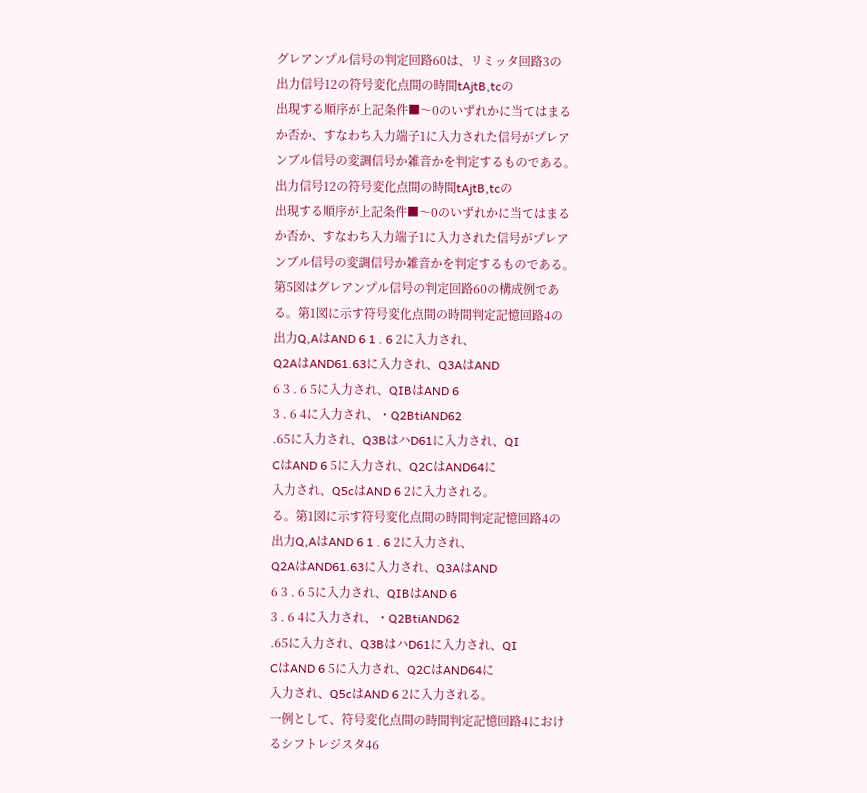グレアンプル信号の判定回路60は、リミッタ回路3の
出力信号12の符号変化点間の時間tAjtB,tcの
出現する順序が上記条件■〜0のいずれかに当てはまる
か否か、すなわち入力端子1に入力された信号がプレア
ンブル信号の変調信号か雑音かを判定するものである。
出力信号12の符号変化点間の時間tAjtB,tcの
出現する順序が上記条件■〜0のいずれかに当てはまる
か否か、すなわち入力端子1に入力された信号がプレア
ンブル信号の変調信号か雑音かを判定するものである。
第5図はグレアンプル信号の判定回路60の構成例であ
る。第1図に示す符号変化点間の時間判定記憶回路4の
出力Q,AはAND 6 1 . 6 2に入力され、
Q2AはAND61.63に入力され、Q3AはAND
6 3 . 6 5に入力され、QIBはAND 6
3 . 6 4に入力され、・Q2BtiAND62
.65に入力され、Q3BはハD61に入力され、QI
CはAND 6 5に入力され、Q2CはAND64に
入力され、Q5cはAND 6 2に入力される。
る。第1図に示す符号変化点間の時間判定記憶回路4の
出力Q,AはAND 6 1 . 6 2に入力され、
Q2AはAND61.63に入力され、Q3AはAND
6 3 . 6 5に入力され、QIBはAND 6
3 . 6 4に入力され、・Q2BtiAND62
.65に入力され、Q3BはハD61に入力され、QI
CはAND 6 5に入力され、Q2CはAND64に
入力され、Q5cはAND 6 2に入力される。
一例として、符号変化点間の時間判定記憶回路4におけ
るシフトレジスタ46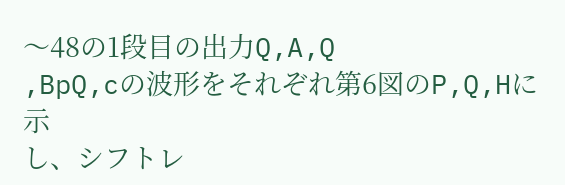〜48の1段目の出力Q,A,Q
,BpQ,cの波形をそれぞれ第6図のP,Q,Hに示
し、シフトレ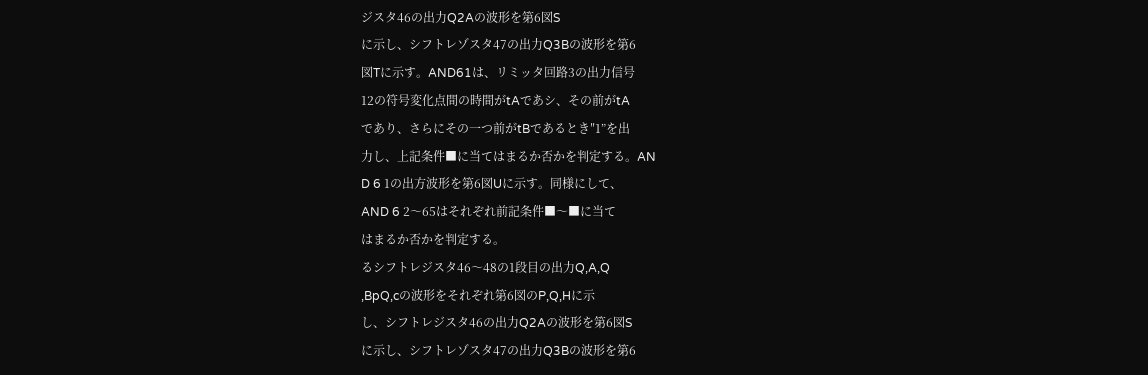ジスタ46の出力Q2Aの波形を第6図S
に示し、シフトレゾスタ47の出力Q3Bの波形を第6
図Tに示す。AND61は、リミッタ回路3の出力信号
12の符号変化点間の時間がtAであシ、その前がtA
であり、さらにその一つ前がtBであるとき″1”を出
力し、上記条件■に当てはまるか否かを判定する。AN
D 6 1の出方波形を第6図Uに示す。同様にして、
AND 6 2〜65はそれぞれ前記条件■〜■に当て
はまるか否かを判定する。
るシフトレジスタ46〜48の1段目の出力Q,A,Q
,BpQ,cの波形をそれぞれ第6図のP,Q,Hに示
し、シフトレジスタ46の出力Q2Aの波形を第6図S
に示し、シフトレゾスタ47の出力Q3Bの波形を第6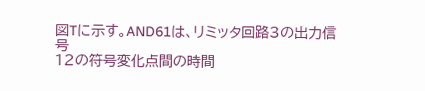図Tに示す。AND61は、リミッタ回路3の出力信号
12の符号変化点間の時間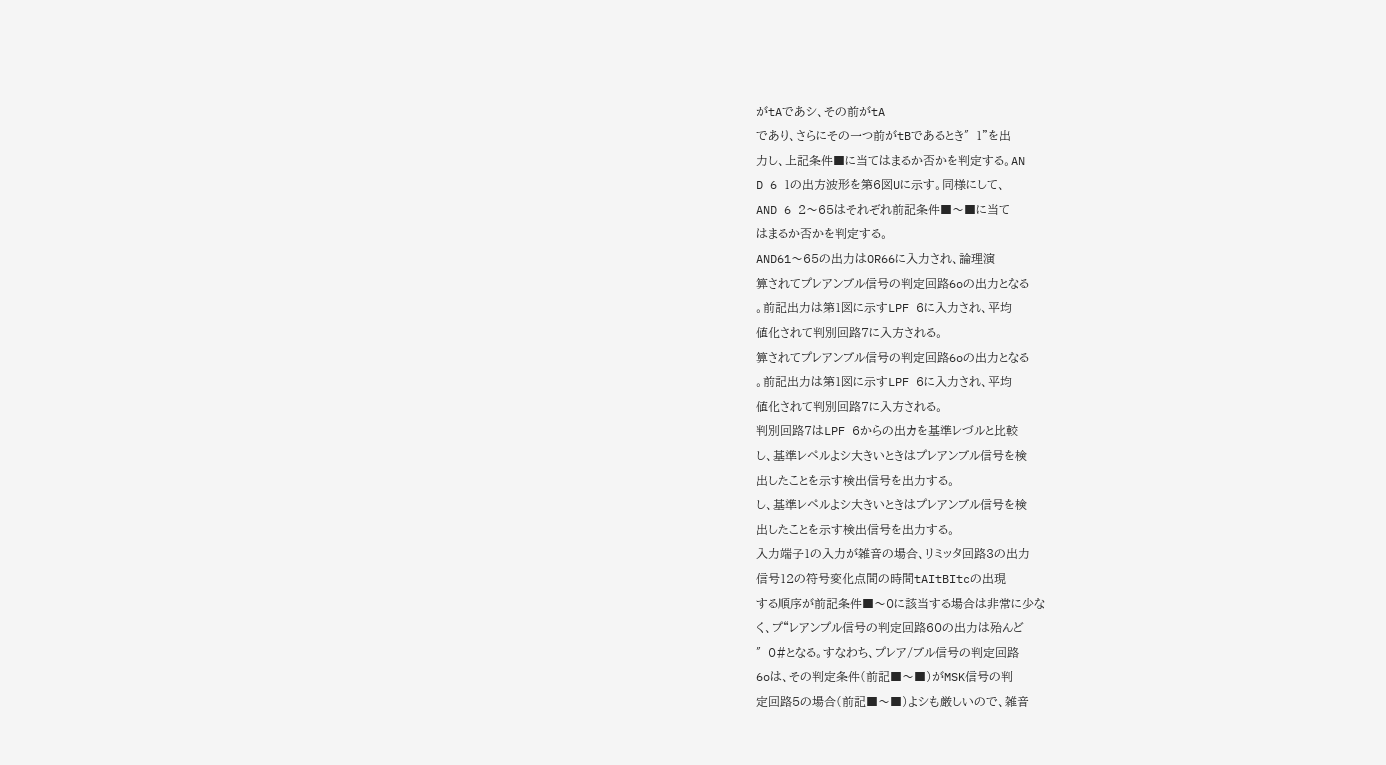がtAであシ、その前がtA
であり、さらにその一つ前がtBであるとき″1”を出
力し、上記条件■に当てはまるか否かを判定する。AN
D 6 1の出方波形を第6図Uに示す。同様にして、
AND 6 2〜65はそれぞれ前記条件■〜■に当て
はまるか否かを判定する。
AND61〜65の出力はOR66に入力され、論理演
算されてプレアンブル信号の判定回路6oの出力となる
。前記出力は第1図に示すLPF 6に入力され、平均
値化されて判別回路7に入方される。
算されてプレアンブル信号の判定回路6oの出力となる
。前記出力は第1図に示すLPF 6に入力され、平均
値化されて判別回路7に入方される。
判別回路7はLPF 6からの出カを基準レづルと比較
し、基準レペルよシ大きいときはプレアンブル信号を検
出したことを示す検出信号を出力する。
し、基準レペルよシ大きいときはプレアンブル信号を検
出したことを示す検出信号を出力する。
入力端子1の入力が雑音の場合、リミッタ回路3の出力
信号12の符号変化点間の時間tAItBItcの出現
する順序が前記条件■〜0に該当する場合は非常に少な
く、プ“レアンプル信号の判定回路60の出力は殆んど
″0#となる。すなわち、プレア/ブル信号の判定回路
6oは、その判定条件(前記■〜■)がMSK信号の判
定回路5の場合(前記■〜■)よシも厳しいので、雑音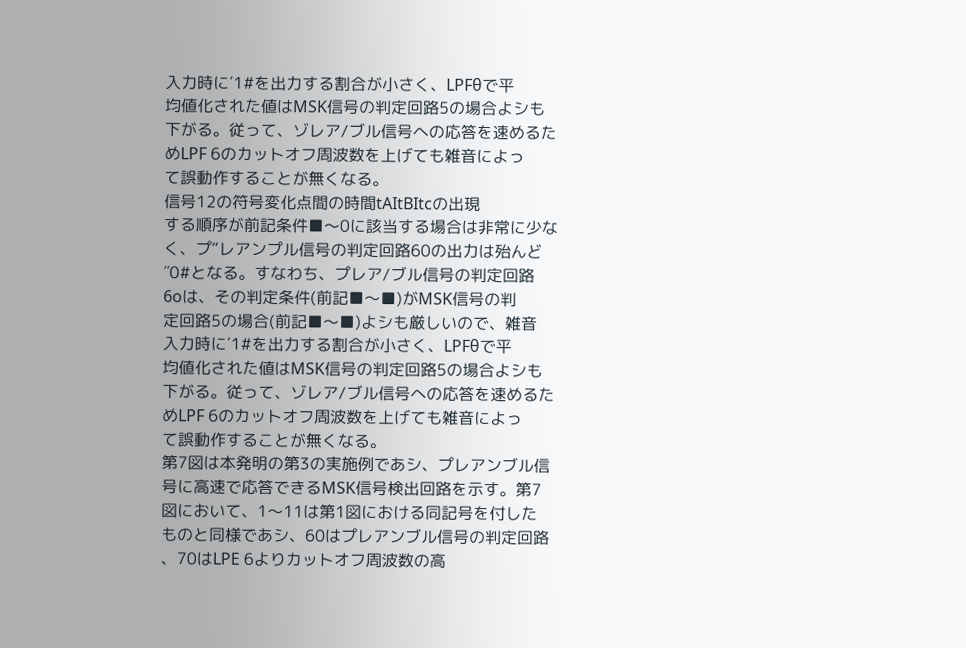入力時に′1#を出力する割合が小さく、LPFθで平
均値化された値はMSK信号の判定回路5の場合よシも
下がる。従って、ゾレア/ブル信号への応答を速めるた
めLPF 6のカットオフ周波数を上げても雑音によっ
て誤動作することが無くなる。
信号12の符号変化点間の時間tAItBItcの出現
する順序が前記条件■〜0に該当する場合は非常に少な
く、プ“レアンプル信号の判定回路60の出力は殆んど
″0#となる。すなわち、プレア/ブル信号の判定回路
6oは、その判定条件(前記■〜■)がMSK信号の判
定回路5の場合(前記■〜■)よシも厳しいので、雑音
入力時に′1#を出力する割合が小さく、LPFθで平
均値化された値はMSK信号の判定回路5の場合よシも
下がる。従って、ゾレア/ブル信号への応答を速めるた
めLPF 6のカットオフ周波数を上げても雑音によっ
て誤動作することが無くなる。
第7図は本発明の第3の実施例であシ、プレアンブル信
号に高速で応答できるMSK信号検出回路を示す。第7
図において、1〜11は第1図における同記号を付した
ものと同様であシ、60はプレアンブル信号の判定回路
、70はLPE 6よりカットオフ周波数の高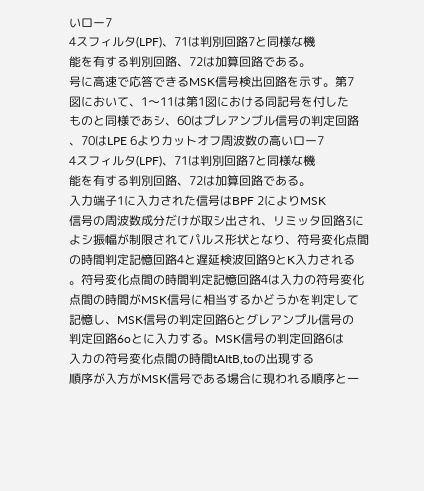いロー7
4スフィルタ(LPF)、71は判別回路7と同様な機
能を有する判別回路、72は加算回路である。
号に高速で応答できるMSK信号検出回路を示す。第7
図において、1〜11は第1図における同記号を付した
ものと同様であシ、60はプレアンブル信号の判定回路
、70はLPE 6よりカットオフ周波数の高いロー7
4スフィルタ(LPF)、71は判別回路7と同様な機
能を有する判別回路、72は加算回路である。
入力端子1に入力された信号はBPF 2によりMSK
信号の周波数成分だけが取シ出され、リミッタ回路3に
よシ振幅が制限されてパルス形状となり、符号変化点間
の時間判定記憶回路4と遅延検波回路9とK入力される
。符号変化点間の時間判定記憶回路4は入力の符号変化
点間の時間がMSK信号に相当するかどうかを判定して
記憶し、MSK信号の判定回路6とグレアンプル信号の
判定回路6oとに入力する。MSK信号の判定回路6は
入カの符号変化点間の時間tAItB,toの出現する
順序が入方がMSK信号である場合に現われる順序と一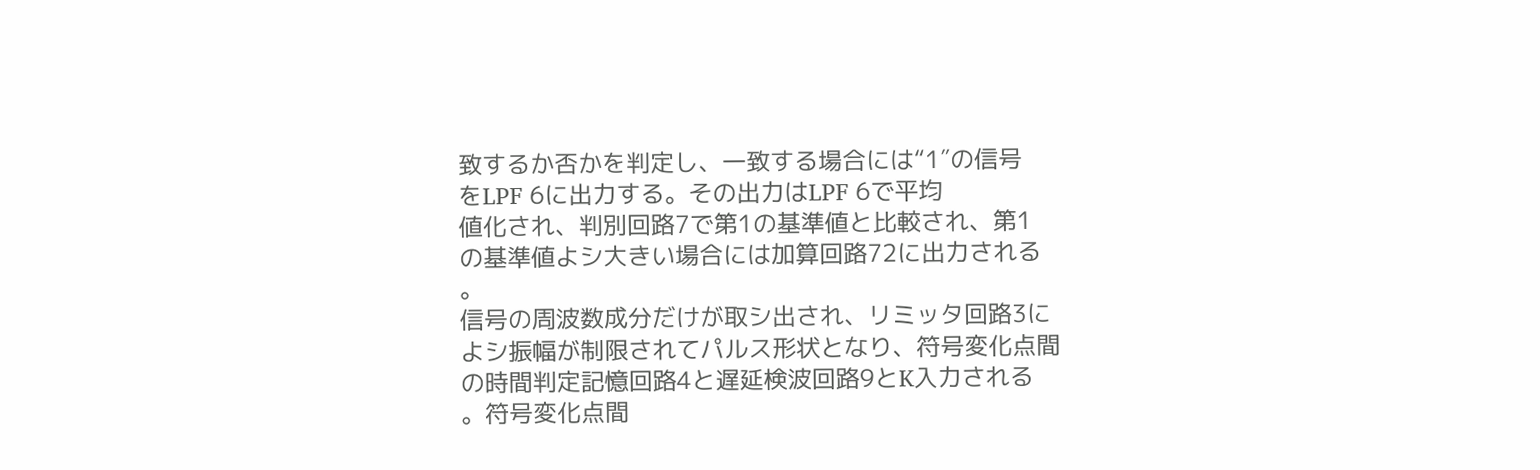致するか否かを判定し、一致する場合には“1″の信号
をLPF 6に出力する。その出力はLPF 6で平均
値化され、判別回路7で第1の基準値と比較され、第1
の基準値よシ大きい場合には加算回路72に出力される
。
信号の周波数成分だけが取シ出され、リミッタ回路3に
よシ振幅が制限されてパルス形状となり、符号変化点間
の時間判定記憶回路4と遅延検波回路9とK入力される
。符号変化点間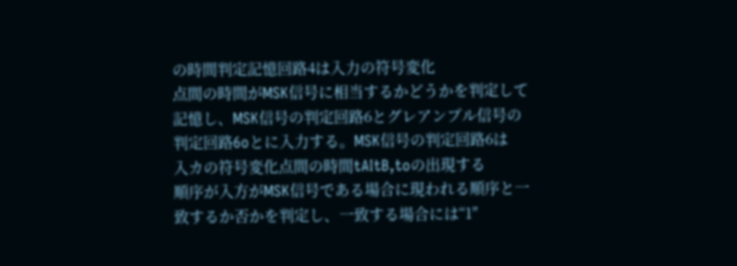の時間判定記憶回路4は入力の符号変化
点間の時間がMSK信号に相当するかどうかを判定して
記憶し、MSK信号の判定回路6とグレアンプル信号の
判定回路6oとに入力する。MSK信号の判定回路6は
入カの符号変化点間の時間tAItB,toの出現する
順序が入方がMSK信号である場合に現われる順序と一
致するか否かを判定し、一致する場合には“1″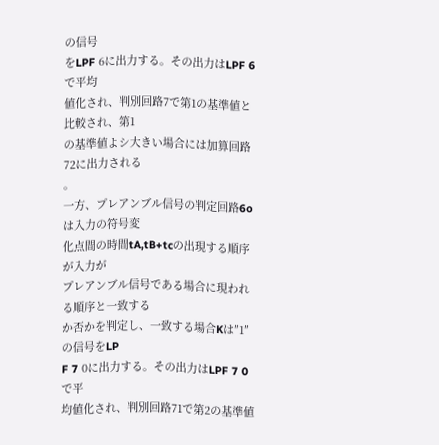の信号
をLPF 6に出力する。その出力はLPF 6で平均
値化され、判別回路7で第1の基準値と比較され、第1
の基準値よシ大きい場合には加算回路72に出力される
。
一方、プレアンブル信号の判定回路6oは入力の符号変
化点間の時間tA,tB+tcの出現する順序が入力が
プレアンブル信号である場合に現われる順序と一致する
か否かを判定し、一致する場合Kは″1″の信号をLP
F 7 0に出力する。その出力はLPF 7 0で平
均値化され、判別回路71で第2の基準値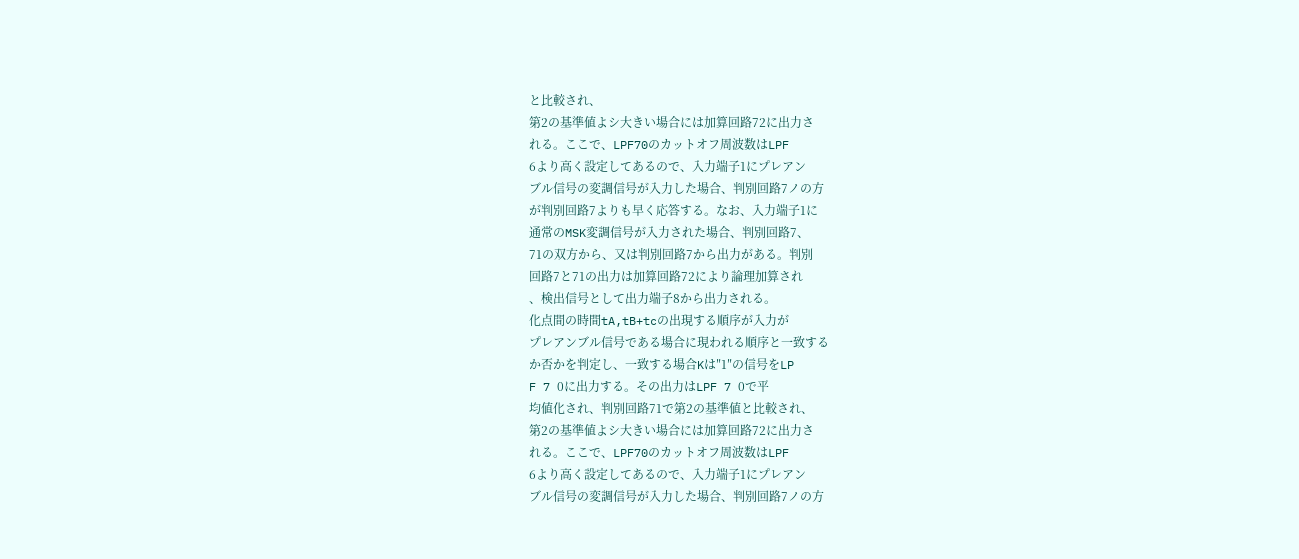と比較され、
第2の基準値よシ大きい場合には加算回路72に出力さ
れる。ここで、LPF70のカットオフ周波数はLPF
6より高く設定してあるので、入力端子1にプレアン
ブル信号の変調信号が入力した場合、判別回路7ノの方
が判別回路7よりも早く応答する。なお、入力端子1に
通常のMSK変調信号が入力された場合、判別回路7、
71の双方から、又は判別回路7から出力がある。判別
回路7と71の出力は加算回路72により論理加算され
、検出信号として出力端子8から出力される。
化点間の時間tA,tB+tcの出現する順序が入力が
プレアンブル信号である場合に現われる順序と一致する
か否かを判定し、一致する場合Kは″1″の信号をLP
F 7 0に出力する。その出力はLPF 7 0で平
均値化され、判別回路71で第2の基準値と比較され、
第2の基準値よシ大きい場合には加算回路72に出力さ
れる。ここで、LPF70のカットオフ周波数はLPF
6より高く設定してあるので、入力端子1にプレアン
ブル信号の変調信号が入力した場合、判別回路7ノの方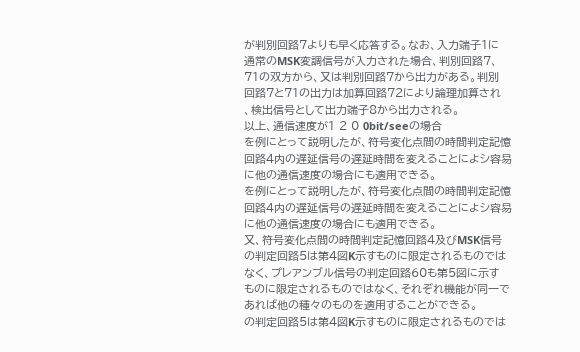が判別回路7よりも早く応答する。なお、入力端子1に
通常のMSK変調信号が入力された場合、判別回路7、
71の双方から、又は判別回路7から出力がある。判別
回路7と71の出力は加算回路72により論理加算され
、検出信号として出力端子8から出力される。
以上、通信速度が1 2 0 0bit/seeの場合
を例にとって説明したが、符号変化点間の時間判定記憶
回路4内の遅延信号の遅延時間を変えることによシ容易
に他の通信速度の場合にも適用できる。
を例にとって説明したが、符号変化点間の時間判定記憶
回路4内の遅延信号の遅延時間を変えることによシ容易
に他の通信速度の場合にも適用できる。
又、符号変化点間の時間判定記憶回路4及びMSK信号
の判定回路5は第4図K示すものに限定されるものでは
なく、プレアンブル信号の判定回路60も第5図に示す
ものに限定されるものではなく、それぞれ機能が同一で
あれば他の種々のものを適用することができる。
の判定回路5は第4図K示すものに限定されるものでは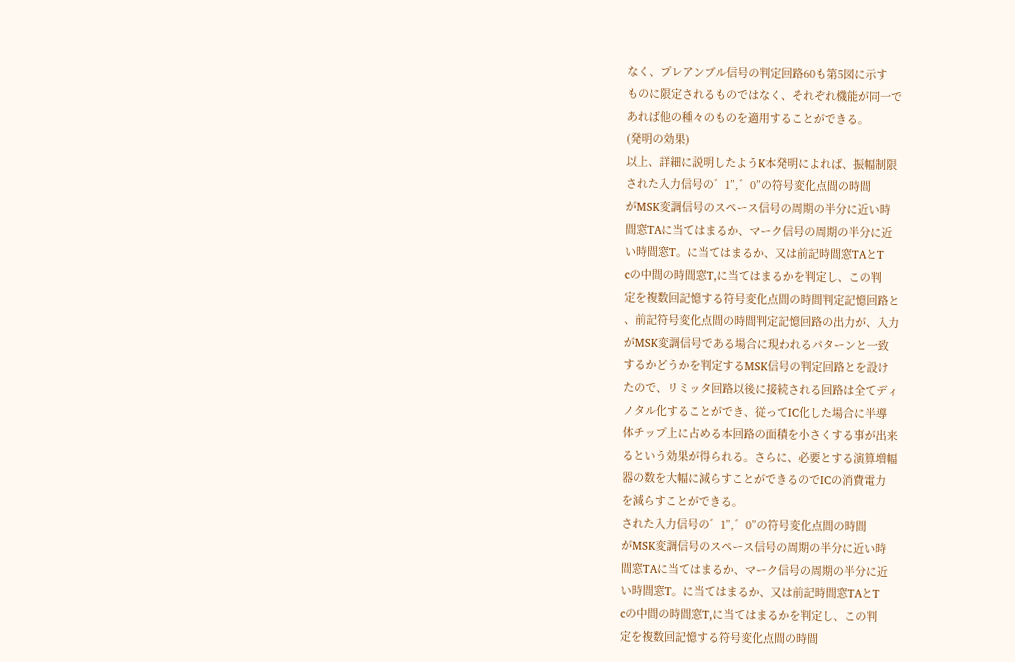なく、プレアンブル信号の判定回路60も第5図に示す
ものに限定されるものではなく、それぞれ機能が同一で
あれば他の種々のものを適用することができる。
(発明の効果)
以上、詳細に説明したようK本発明によれば、振幅制限
された入力信号の゛1”,゛0”の符号変化点間の時間
がMSK変調信号のスペース信号の周期の半分に近い時
間窓TAに当てはまるか、マーク信号の周期の半分に近
い時間窓T。に当てはまるか、又は前記時間窓TAとT
cの中間の時間窓T,に当てはまるかを判定し、この判
定を複数回記憶する符号変化点間の時間判定記憶回路と
、前記符号変化点間の時間判定記憶回路の出力が、入力
がMSK変調信号である場合に現われるパターンと一致
するかどうかを判定するMSK信号の判定回路とを設け
たので、リミッタ回路以後に接続される回路は全てディ
ノタル化することができ、従ってIC化した場合に半導
体チップ上に占める本回路の面積を小さくする事が出来
るという効果が得られる。さらに、必要とする演算増幅
器の数を大幅に減らすことができるのでICの消費電力
を減らすことができる。
された入力信号の゛1”,゛0”の符号変化点間の時間
がMSK変調信号のスペース信号の周期の半分に近い時
間窓TAに当てはまるか、マーク信号の周期の半分に近
い時間窓T。に当てはまるか、又は前記時間窓TAとT
cの中間の時間窓T,に当てはまるかを判定し、この判
定を複数回記憶する符号変化点間の時間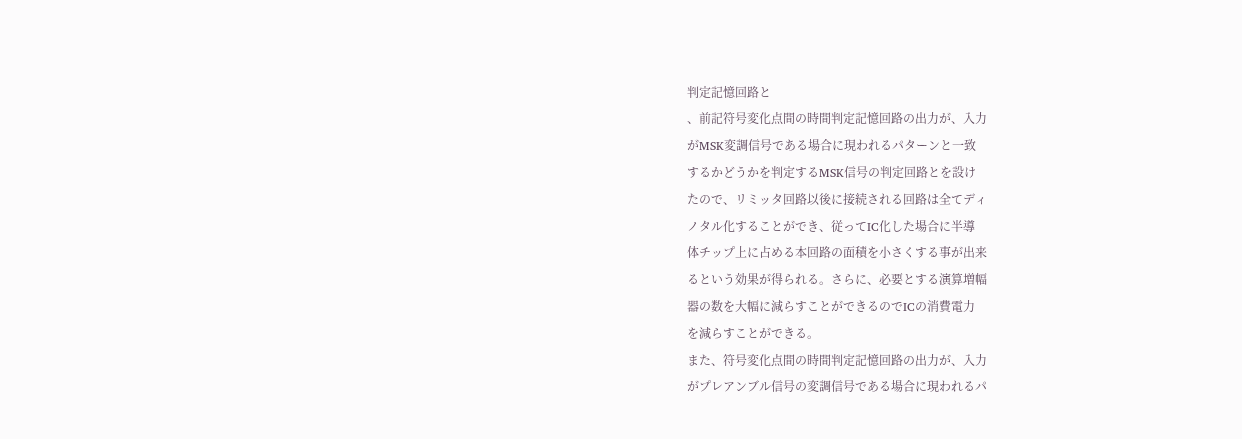判定記憶回路と
、前記符号変化点間の時間判定記憶回路の出力が、入力
がMSK変調信号である場合に現われるパターンと一致
するかどうかを判定するMSK信号の判定回路とを設け
たので、リミッタ回路以後に接続される回路は全てディ
ノタル化することができ、従ってIC化した場合に半導
体チップ上に占める本回路の面積を小さくする事が出来
るという効果が得られる。さらに、必要とする演算増幅
器の数を大幅に減らすことができるのでICの消費電力
を減らすことができる。
また、符号変化点間の時間判定記憶回路の出力が、入力
がプレアンブル信号の変調信号である場合に現われるパ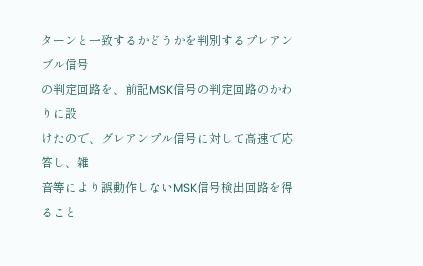ターンと一致するかどうかを判別するプレアンブル信号
の判定回路を、前記MSK信号の判定回路のかわりに設
けたので、グレアンプル信号に対して高速で応答し、雑
音等により誤動作しないMSK信号検出回路を得ること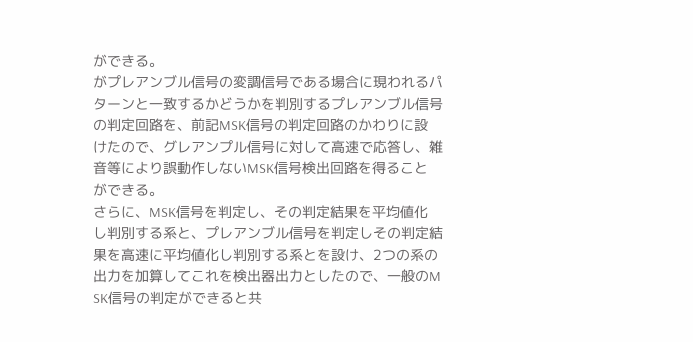ができる。
がプレアンブル信号の変調信号である場合に現われるパ
ターンと一致するかどうかを判別するプレアンブル信号
の判定回路を、前記MSK信号の判定回路のかわりに設
けたので、グレアンプル信号に対して高速で応答し、雑
音等により誤動作しないMSK信号検出回路を得ること
ができる。
さらに、MSK信号を判定し、その判定結果を平均値化
し判別する系と、プレアンブル信号を判定しその判定結
果を高速に平均値化し判別する系とを設け、2つの系の
出力を加算してこれを検出器出力としたので、一般のM
SK信号の判定ができると共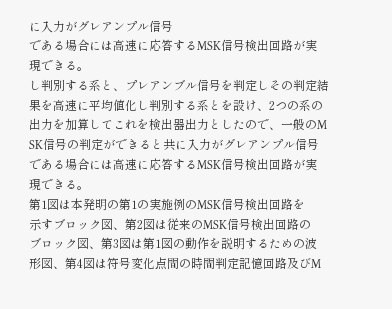に入力がグレアンプル信号
である場合には高速に応答するMSK信号検出回路が実
現できる。
し判別する系と、プレアンブル信号を判定しその判定結
果を高速に平均値化し判別する系とを設け、2つの系の
出力を加算してこれを検出器出力としたので、一般のM
SK信号の判定ができると共に入力がグレアンプル信号
である場合には高速に応答するMSK信号検出回路が実
現できる。
第1図は本発明の第1の実施例のMSK信号検出回路を
示すブロック図、第2図は従来のMSK信号検出回路の
ブロック図、第3図は第1図の動作を説明するための波
形図、第4図は符号変化点間の時間判定記憶回路及びM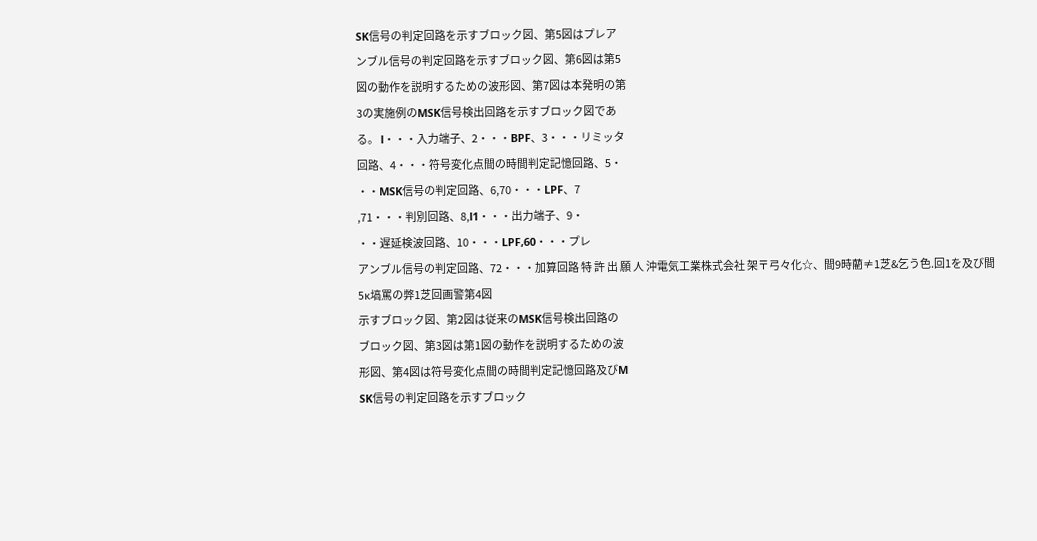SK信号の判定回路を示すブロック図、第5図はプレア
ンブル信号の判定回路を示すブロック図、第6図は第5
図の動作を説明するための波形図、第7図は本発明の第
3の実施例のMSK信号検出回路を示すブロック図であ
る。 l・・・入力端子、2・・・BPF、3・・・リミッタ
回路、4・・・符号変化点間の時間判定記憶回路、5・
・・MSK信号の判定回路、6,70・・・LPF、7
,71・・・判別回路、8,l1・・・出力端子、9・
・・遅延検波回路、10・・・LPF,60・・・プレ
アンブル信号の判定回路、72・・・加算回路 特 許 出 願 人 沖電気工業株式会社 架〒弓々化☆、間9時藺≠1芝&乞う色.回1を及び間
5κ塙罵の弊1芝回画警第4図
示すブロック図、第2図は従来のMSK信号検出回路の
ブロック図、第3図は第1図の動作を説明するための波
形図、第4図は符号変化点間の時間判定記憶回路及びM
SK信号の判定回路を示すブロック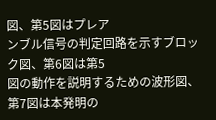図、第5図はプレア
ンブル信号の判定回路を示すブロック図、第6図は第5
図の動作を説明するための波形図、第7図は本発明の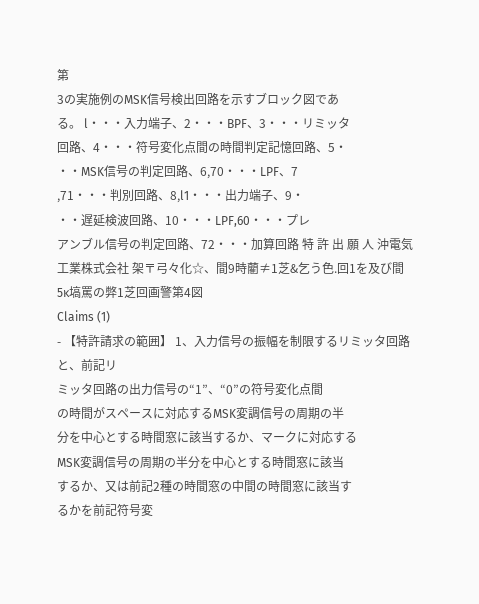第
3の実施例のMSK信号検出回路を示すブロック図であ
る。 l・・・入力端子、2・・・BPF、3・・・リミッタ
回路、4・・・符号変化点間の時間判定記憶回路、5・
・・MSK信号の判定回路、6,70・・・LPF、7
,71・・・判別回路、8,l1・・・出力端子、9・
・・遅延検波回路、10・・・LPF,60・・・プレ
アンブル信号の判定回路、72・・・加算回路 特 許 出 願 人 沖電気工業株式会社 架〒弓々化☆、間9時藺≠1芝&乞う色.回1を及び間
5κ塙罵の弊1芝回画警第4図
Claims (1)
- 【特許請求の範囲】 1、入力信号の振幅を制限するリミッタ回路と、前記リ
ミッタ回路の出力信号の“1”、“0”の符号変化点間
の時間がスペースに対応するMSK変調信号の周期の半
分を中心とする時間窓に該当するか、マークに対応する
MSK変調信号の周期の半分を中心とする時間窓に該当
するか、又は前記2種の時間窓の中間の時間窓に該当す
るかを前記符号変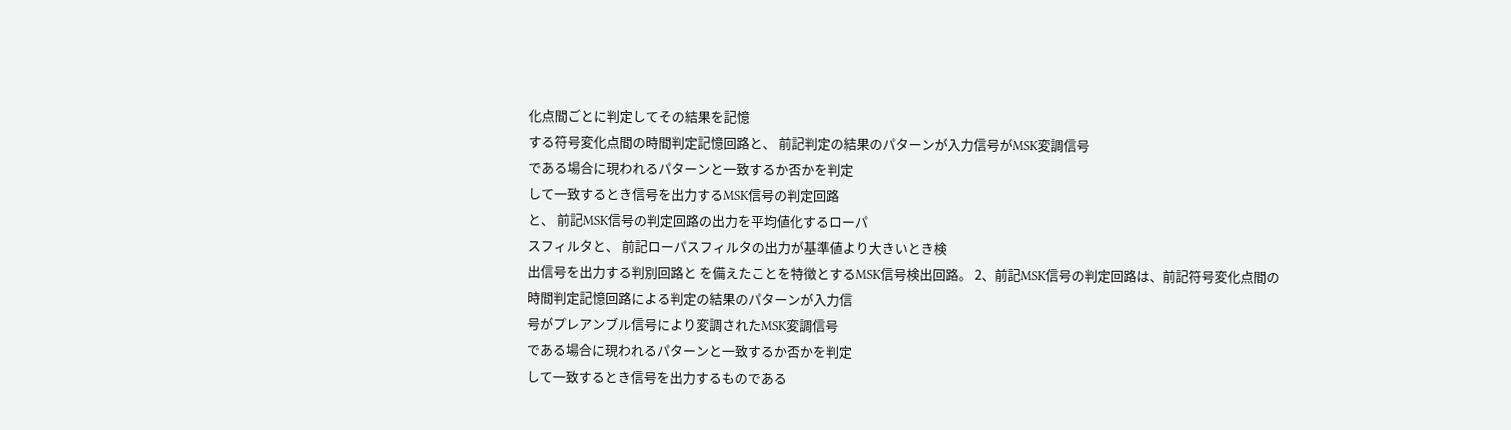化点間ごとに判定してその結果を記憶
する符号変化点間の時間判定記憶回路と、 前記判定の結果のパターンが入力信号がMSK変調信号
である場合に現われるパターンと一致するか否かを判定
して一致するとき信号を出力するMSK信号の判定回路
と、 前記MSK信号の判定回路の出力を平均値化するローパ
スフィルタと、 前記ローパスフィルタの出力が基準値より大きいとき検
出信号を出力する判別回路と を備えたことを特徴とするMSK信号検出回路。 2、前記MSK信号の判定回路は、前記符号変化点間の
時間判定記憶回路による判定の結果のパターンが入力信
号がプレアンブル信号により変調されたMSK変調信号
である場合に現われるパターンと一致するか否かを判定
して一致するとき信号を出力するものである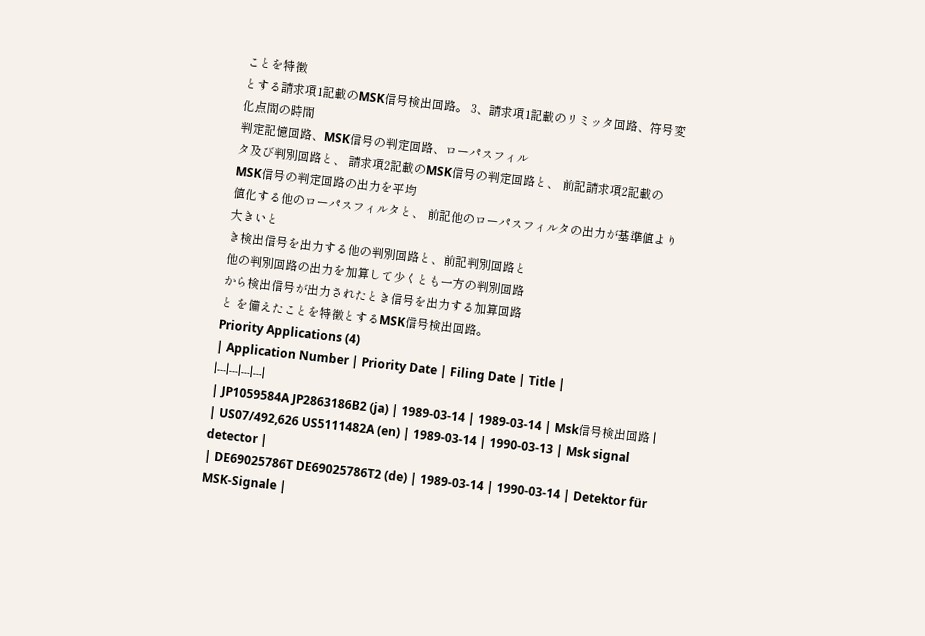ことを特徴
とする請求項1記載のMSK信号検出回路。 3、請求項1記載のリミッタ回路、符号変化点間の時間
判定記憶回路、MSK信号の判定回路、ローパスフィル
タ及び判別回路と、 請求項2記載のMSK信号の判定回路と、 前記請求項2記載のMSK信号の判定回路の出力を平均
値化する他のローパスフィルタと、 前記他のローパスフィルタの出力が基準値より大きいと
き検出信号を出力する他の判別回路と、前記判別回路と
他の判別回路の出力を加算して少くとも一方の判別回路
から検出信号が出力されたとき信号を出力する加算回路
と を備えたことを特徴とするMSK信号検出回路。
Priority Applications (4)
| Application Number | Priority Date | Filing Date | Title |
|---|---|---|---|
| JP1059584A JP2863186B2 (ja) | 1989-03-14 | 1989-03-14 | Msk信号検出回路 |
| US07/492,626 US5111482A (en) | 1989-03-14 | 1990-03-13 | Msk signal detector |
| DE69025786T DE69025786T2 (de) | 1989-03-14 | 1990-03-14 | Detektor für MSK-Signale |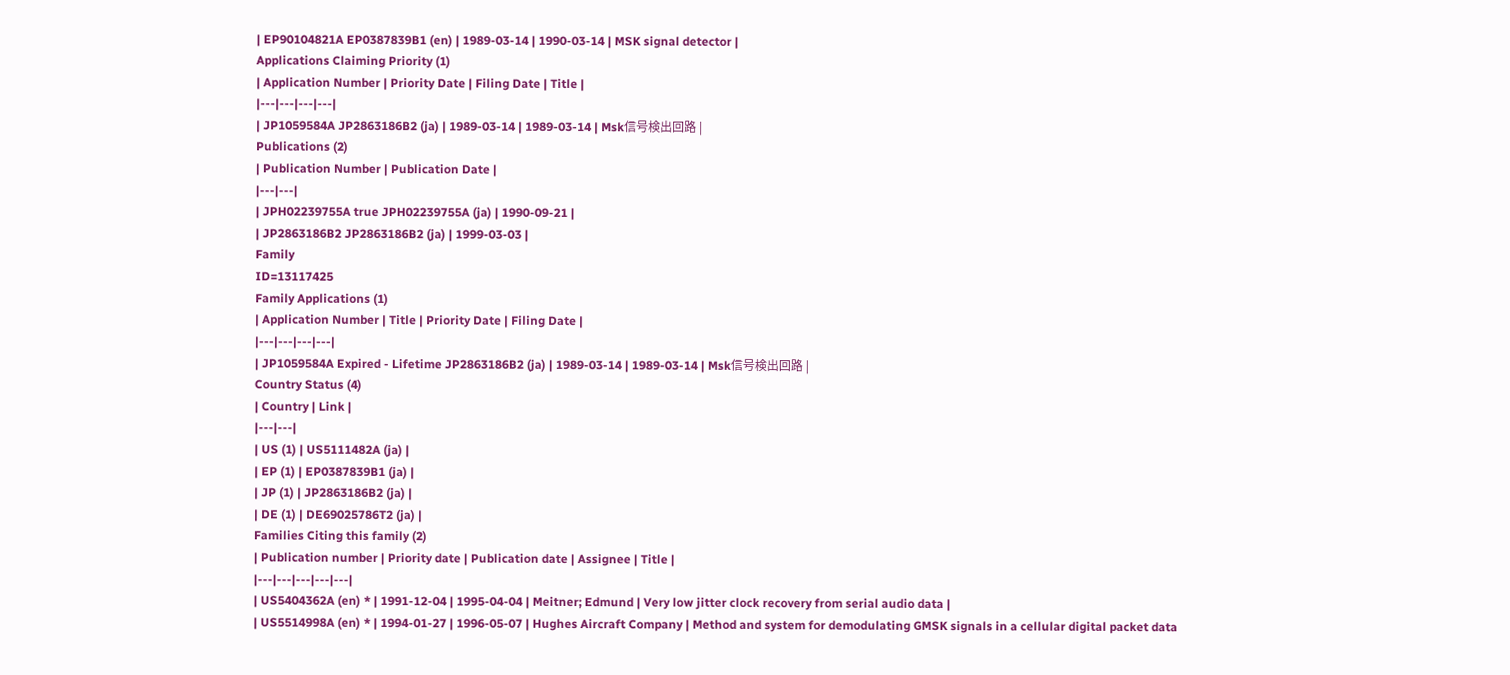| EP90104821A EP0387839B1 (en) | 1989-03-14 | 1990-03-14 | MSK signal detector |
Applications Claiming Priority (1)
| Application Number | Priority Date | Filing Date | Title |
|---|---|---|---|
| JP1059584A JP2863186B2 (ja) | 1989-03-14 | 1989-03-14 | Msk信号検出回路 |
Publications (2)
| Publication Number | Publication Date |
|---|---|
| JPH02239755A true JPH02239755A (ja) | 1990-09-21 |
| JP2863186B2 JP2863186B2 (ja) | 1999-03-03 |
Family
ID=13117425
Family Applications (1)
| Application Number | Title | Priority Date | Filing Date |
|---|---|---|---|
| JP1059584A Expired - Lifetime JP2863186B2 (ja) | 1989-03-14 | 1989-03-14 | Msk信号検出回路 |
Country Status (4)
| Country | Link |
|---|---|
| US (1) | US5111482A (ja) |
| EP (1) | EP0387839B1 (ja) |
| JP (1) | JP2863186B2 (ja) |
| DE (1) | DE69025786T2 (ja) |
Families Citing this family (2)
| Publication number | Priority date | Publication date | Assignee | Title |
|---|---|---|---|---|
| US5404362A (en) * | 1991-12-04 | 1995-04-04 | Meitner; Edmund | Very low jitter clock recovery from serial audio data |
| US5514998A (en) * | 1994-01-27 | 1996-05-07 | Hughes Aircraft Company | Method and system for demodulating GMSK signals in a cellular digital packet data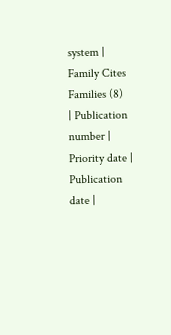system |
Family Cites Families (8)
| Publication number | Priority date | Publication date |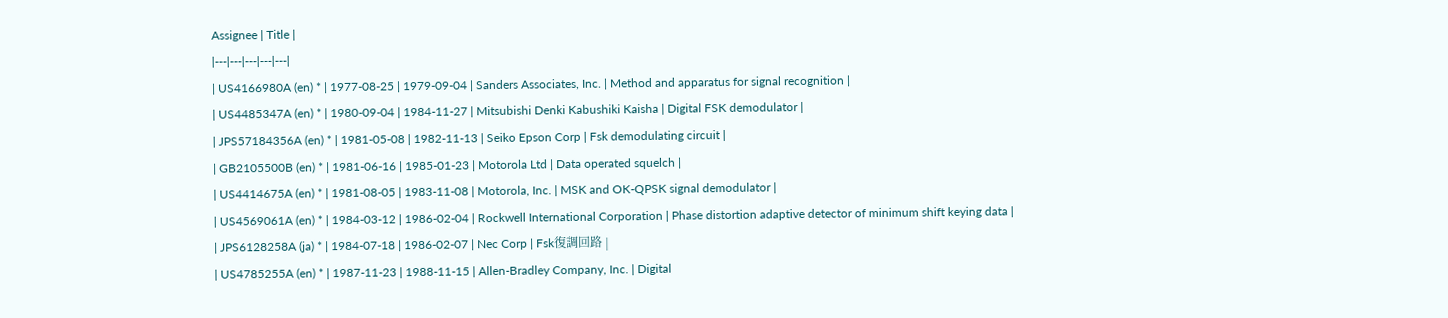Assignee | Title |
|---|---|---|---|---|
| US4166980A (en) * | 1977-08-25 | 1979-09-04 | Sanders Associates, Inc. | Method and apparatus for signal recognition |
| US4485347A (en) * | 1980-09-04 | 1984-11-27 | Mitsubishi Denki Kabushiki Kaisha | Digital FSK demodulator |
| JPS57184356A (en) * | 1981-05-08 | 1982-11-13 | Seiko Epson Corp | Fsk demodulating circuit |
| GB2105500B (en) * | 1981-06-16 | 1985-01-23 | Motorola Ltd | Data operated squelch |
| US4414675A (en) * | 1981-08-05 | 1983-11-08 | Motorola, Inc. | MSK and OK-QPSK signal demodulator |
| US4569061A (en) * | 1984-03-12 | 1986-02-04 | Rockwell International Corporation | Phase distortion adaptive detector of minimum shift keying data |
| JPS6128258A (ja) * | 1984-07-18 | 1986-02-07 | Nec Corp | Fsk復調回路 |
| US4785255A (en) * | 1987-11-23 | 1988-11-15 | Allen-Bradley Company, Inc. | Digital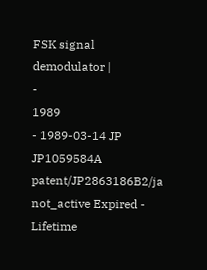FSK signal demodulator |
-
1989
- 1989-03-14 JP JP1059584A patent/JP2863186B2/ja not_active Expired - Lifetime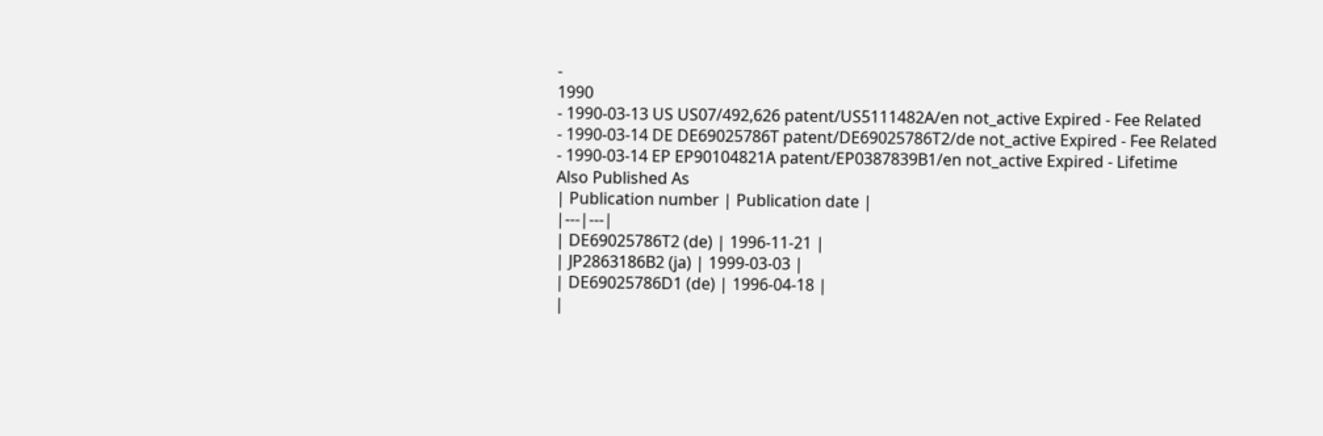-
1990
- 1990-03-13 US US07/492,626 patent/US5111482A/en not_active Expired - Fee Related
- 1990-03-14 DE DE69025786T patent/DE69025786T2/de not_active Expired - Fee Related
- 1990-03-14 EP EP90104821A patent/EP0387839B1/en not_active Expired - Lifetime
Also Published As
| Publication number | Publication date |
|---|---|
| DE69025786T2 (de) | 1996-11-21 |
| JP2863186B2 (ja) | 1999-03-03 |
| DE69025786D1 (de) | 1996-04-18 |
|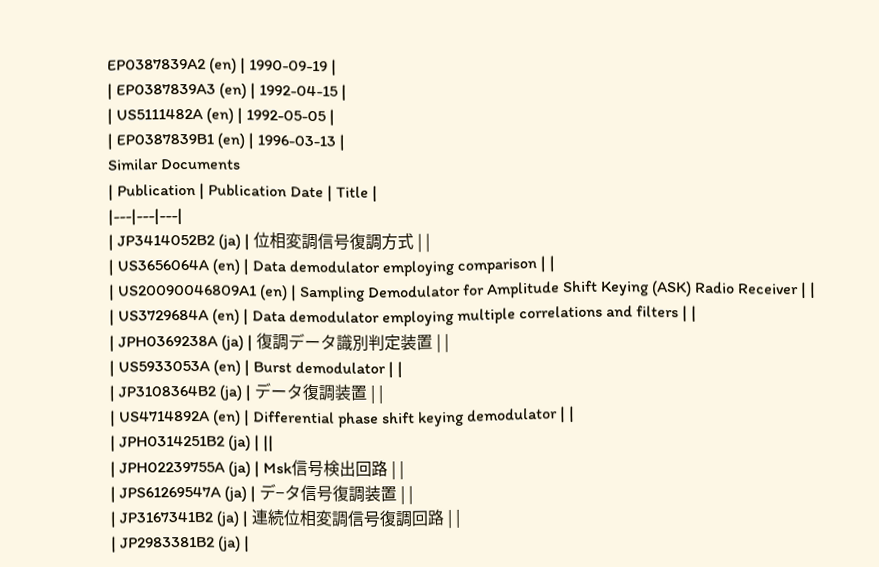EP0387839A2 (en) | 1990-09-19 |
| EP0387839A3 (en) | 1992-04-15 |
| US5111482A (en) | 1992-05-05 |
| EP0387839B1 (en) | 1996-03-13 |
Similar Documents
| Publication | Publication Date | Title |
|---|---|---|
| JP3414052B2 (ja) | 位相変調信号復調方式 | |
| US3656064A (en) | Data demodulator employing comparison | |
| US20090046809A1 (en) | Sampling Demodulator for Amplitude Shift Keying (ASK) Radio Receiver | |
| US3729684A (en) | Data demodulator employing multiple correlations and filters | |
| JPH0369238A (ja) | 復調データ識別判定装置 | |
| US5933053A (en) | Burst demodulator | |
| JP3108364B2 (ja) | データ復調装置 | |
| US4714892A (en) | Differential phase shift keying demodulator | |
| JPH0314251B2 (ja) | ||
| JPH02239755A (ja) | Msk信号検出回路 | |
| JPS61269547A (ja) | デ−タ信号復調装置 | |
| JP3167341B2 (ja) | 連続位相変調信号復調回路 | |
| JP2983381B2 (ja) |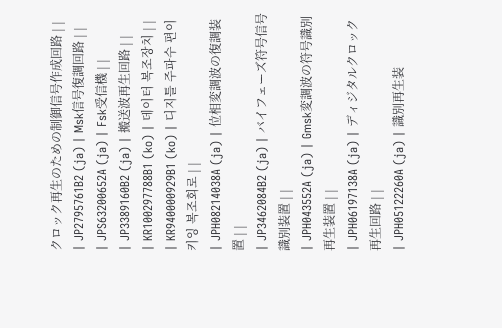クロック再生のための制御信号作成回路 | |
| JP2795761B2 (ja) | Msk信号復調回路 | |
| JPS63200652A (ja) | Fsk受信機 | |
| JP3389160B2 (ja) | 搬送波再生回路 | |
| KR100297788B1 (ko) | 데이터 복조장치 | |
| KR940000929B1 (ko) | 디지틀 주파수 편이 키잉 복조회로 | |
| JPH08214038A (ja) | 位相変調波の復調装置 | |
| JP3462084B2 (ja) | バイフェーズ符号信号識別装置 | |
| JPH043552A (ja) | Gmsk変調波の符号識別再生装置 | |
| JPH06197138A (ja) | ディジタルクロック再生回路 | |
| JPH05122260A (ja) | 識別再生装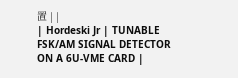置 | |
| Hordeski Jr | TUNABLE FSK/AM SIGNAL DETECTOR ON A 6U-VME CARD |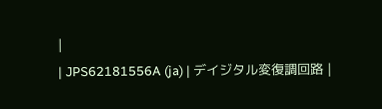|
| JPS62181556A (ja) | デイジタル変復調回路 |